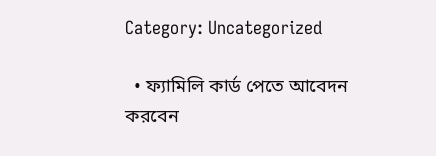Category: Uncategorized

  • ফ্যামিলি কার্ড পেতে আবেদন করবেন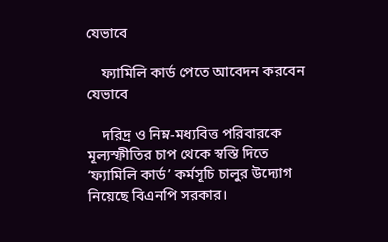যেভাবে

    ফ্যামিলি কার্ড পেতে আবেদন করবেন যেভাবে

    দরিদ্র ও নিম্ন-মধ্যবিত্ত পরিবারকে মূল্যস্ফীতির চাপ থেকে স্বস্তি দিতে ‘ফ্যামিলি কার্ড’ কর্মসূচি চালুর উদ্যোগ নিয়েছে বিএনপি সরকার।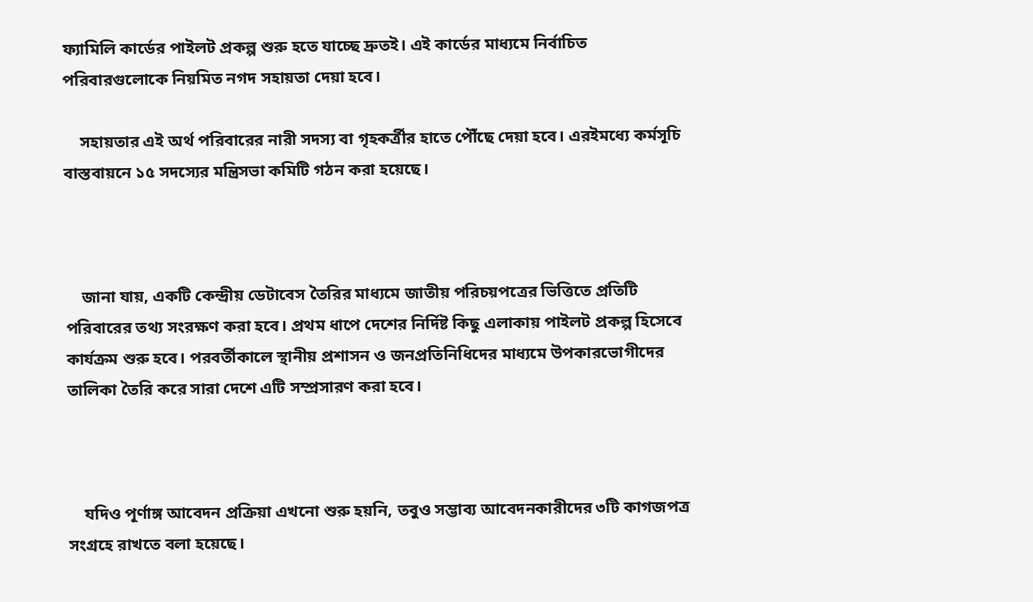ফ্যামিলি কার্ডের পাইলট প্রকল্প শুরু হতে যাচ্ছে দ্রুতই। এই কার্ডের মাধ্যমে নির্বাচিত পরিবারগুলোকে নিয়মিত নগদ সহায়তা দেয়া হবে।

    সহায়তার এই অর্থ পরিবারের নারী সদস্য বা গৃহকর্ত্রীর হাতে পৌঁছে দেয়া হবে। এরইমধ্যে কর্মসূচি বাস্তবায়নে ১৫ সদস্যের মন্ত্রিসভা কমিটি গঠন করা হয়েছে।



    জানা যায়, একটি কেন্দ্রীয় ডেটাবেস তৈরির মাধ্যমে জাতীয় পরিচয়পত্রের ভিত্তিতে প্রতিটি পরিবারের তথ্য সংরক্ষণ করা হবে। প্রথম ধাপে দেশের নির্দিষ্ট কিছু এলাকায় পাইলট প্রকল্প হিসেবে কার্যক্রম শুরু হবে। পরবর্তীকালে স্থানীয় প্রশাসন ও জনপ্রতিনিধিদের মাধ্যমে উপকারভোগীদের তালিকা তৈরি করে সারা দেশে এটি সম্প্রসারণ করা হবে।



    যদিও পূর্ণাঙ্গ আবেদন প্রক্রিয়া এখনো শুরু হয়নি, তবুও সম্ভাব্য আবেদনকারীদের ৩টি কাগজপত্র সংগ্রহে রাখতে বলা হয়েছে।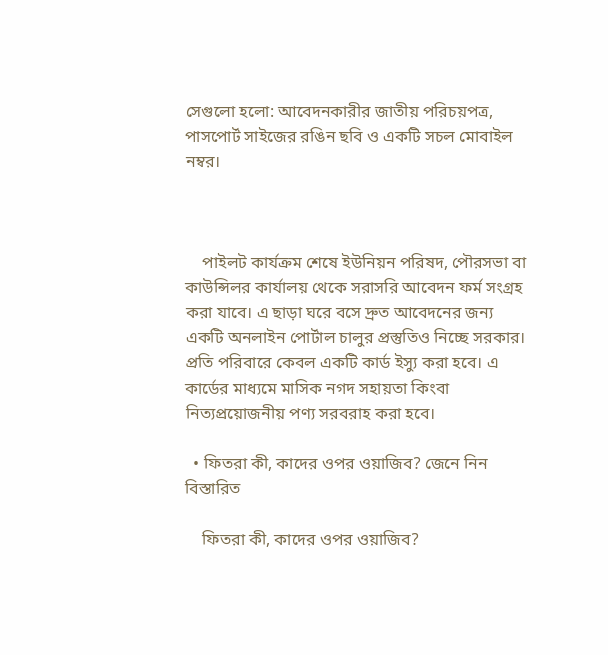সেগুলো হলো: আবেদনকারীর জাতীয় পরিচয়পত্র, পাসপোর্ট সাইজের রঙিন ছবি ও একটি সচল মোবাইল নম্বর।



    পাইলট কার্যক্রম শেষে ইউনিয়ন পরিষদ, পৌরসভা বা কাউন্সিলর কার্যালয় থেকে সরাসরি আবেদন ফর্ম সংগ্রহ করা যাবে। এ ছাড়া ঘরে বসে দ্রুত আবেদনের জন্য একটি অনলাইন পোর্টাল চালুর প্রস্তুতিও নিচ্ছে সরকার। প্রতি পরিবারে কেবল একটি কার্ড ইস্যু করা হবে। এ কার্ডের মাধ্যমে মাসিক নগদ সহায়তা কিংবা নিত্যপ্রয়োজনীয় পণ্য সরবরাহ করা হবে।

  • ফিতরা কী, কাদের ওপর ওয়াজিব? জেনে নিন বিস্তারিত

    ফিতরা কী, কাদের ওপর ওয়াজিব?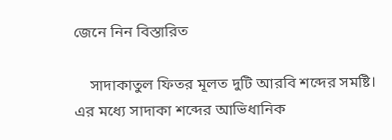জেনে নিন বিস্তারিত

    সাদাকাতুল ফিতর মূলত দুটি আরবি শব্দের সমষ্টি। এর মধ্যে সাদাকা শব্দের আভিধানিক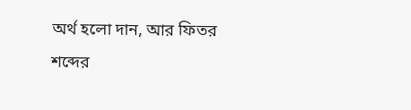অর্থ হলো দান, আর ফিতর শব্দের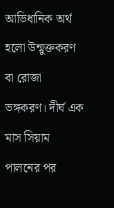আভিধানিক অর্থ হলো উন্মুক্তকরণ বা রোজা ভঙ্গকরণ। দীর্ঘ এক মাস সিয়াম পালনের পর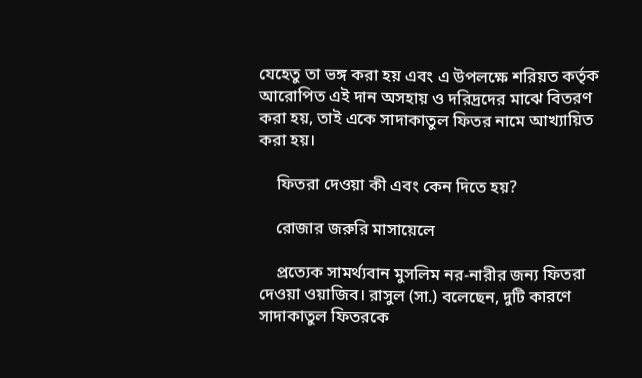যেহেতু তা ভঙ্গ করা হয় এবং এ উপলক্ষে শরিয়ত কর্তৃক আরোপিত এই দান অসহায় ও দরিদ্রদের মাঝে বিতরণ করা হয়, তাই একে সাদাকাতুল ফিতর নামে আখ্যায়িত করা হয়।

    ফিতরা দেওয়া কী এবং কেন দিতে হয়?

    রোজার জরুরি মাসায়েলে

    প্রত্যেক সামর্থ্যবান মুসলিম নর-নারীর জন্য ফিতরা দেওয়া ওয়াজিব। রাসুল (সা.) বলেছেন, দুটি কারণে সাদাকাতুল ফিতরকে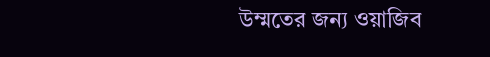উম্মতের জন্য ওয়াজিব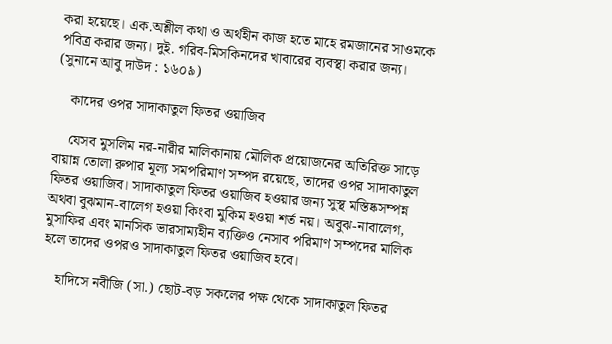করা হয়েছে। এক.অশ্লীল কথা ও অর্থহীন কাজ হতে মাহে রমজানের সাওমকে পবিত্র করার জন্য। দুই. গরিব-মিসকিনদের খাবারের ব্যবস্থা করার জন্য। (সুনানে আবু দাউদ : ১৬০৯)

    কাদের ওপর সাদাকাতুল ফিতর ওয়াজিব

    যেসব মুসলিম নর-নারীর মালিকানায় মৌলিক প্রয়োজনের অতিরিক্ত সাড়ে বায়ান্ন তোলা রুপার মূল্য সমপরিমাণ সম্পদ রয়েছে, তাদের ওপর সাদাকাতুল ফিতর ওয়াজিব। সাদাকাতুল ফিতর ওয়াজিব হওয়ার জন্য সুস্থ মস্তিষ্কসম্পন্ন অথবা বুঝমান-বালেগ হওয়া কিংবা মুকিম হওয়া শর্ত নয়। অবুঝ-নাবালেগ, মুসাফির এবং মানসিক ভারসাম্যহীন ব্যক্তিও নেসাব পরিমাণ সম্পদের মালিক হলে তাদের ওপরও সাদাকাতুল ফিতর ওয়াজিব হবে।

    হাদিসে নবীজি (সা.) ছোট-বড় সকলের পক্ষ থেকে সাদাকাতুল ফিতর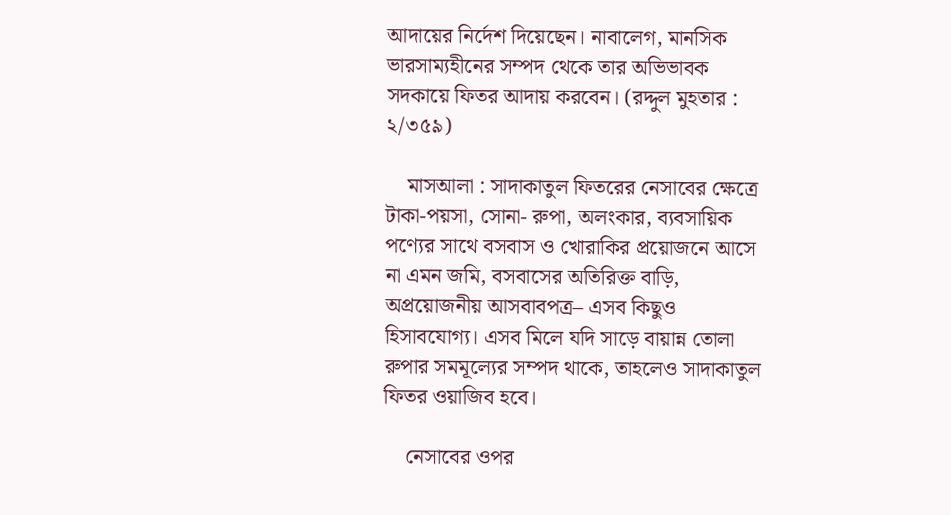আদায়ের নির্দেশ দিয়েছেন। নাবালেগ, মানসিক ভারসাম্যহীনের সম্পদ থেকে তার অভিভাবক সদকায়ে ফিতর আদায় করবেন। (রদ্দুল মুহতার : ২/৩৫৯)

    মাসআলা : সাদাকাতুল ফিতরের নেসাবের ক্ষেত্রে টাকা-পয়সা, সোনা- রুপা, অলংকার, ব্যবসায়িক পণ্যের সাথে বসবাস ও খোরাকির প্রয়োজনে আসে না এমন জমি, বসবাসের অতিরিক্ত বাড়ি, অপ্রয়োজনীয় আসবাবপত্র– এসব কিছুও হিসাবযোগ্য। এসব মিলে যদি সাড়ে বায়ান্ন তোলা রুপার সমমূল্যের সম্পদ থাকে, তাহলেও সাদাকাতুল ফিতর ওয়াজিব হবে।

    নেসাবের ওপর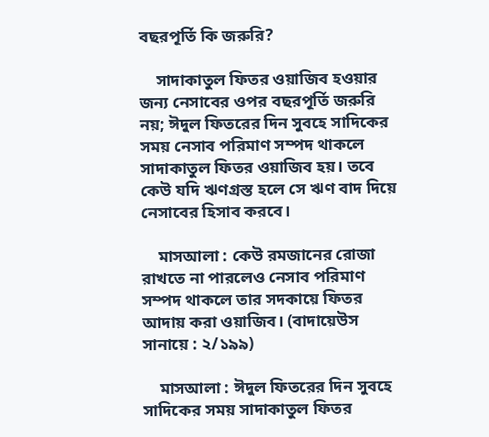বছরপূর্তি কি জরুরি?

    সাদাকাতুল ফিতর ওয়াজিব হওয়ার জন্য নেসাবের ওপর বছরপূর্তি জরুরি নয়; ঈদুল ফিতরের দিন সুবহে সাদিকের সময় নেসাব পরিমাণ সম্পদ থাকলে সাদাকাতুল ফিতর ওয়াজিব হয়। তবে কেউ যদি ঋণগ্রস্ত হলে সে ঋণ বাদ দিয়ে নেসাবের হিসাব করবে।

    মাসআলা : কেউ রমজানের রোজা রাখতে না পারলেও নেসাব পরিমাণ সম্পদ থাকলে তার সদকায়ে ফিতর আদায় করা ওয়াজিব। (বাদায়েউস সানায়ে : ২/১৯৯)

    মাসআলা : ঈদুল ফিতরের দিন সুবহে সাদিকের সময় সাদাকাতুল ফিতর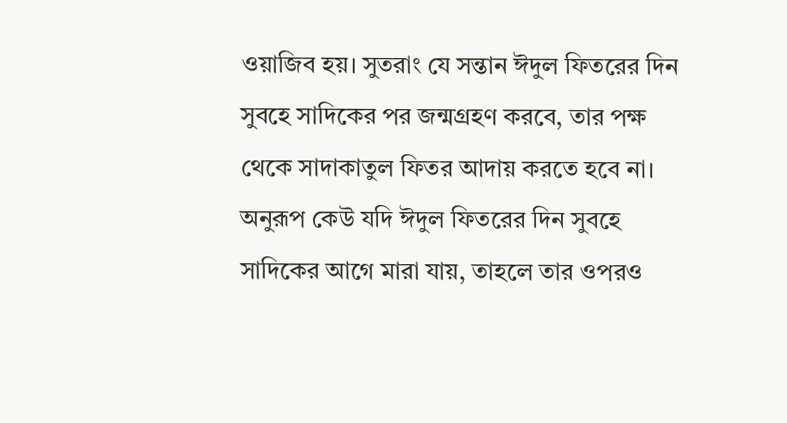ওয়াজিব হয়। সুতরাং যে সন্তান ঈদুল ফিতরের দিন সুবহে সাদিকের পর জন্মগ্রহণ করবে, তার পক্ষ থেকে সাদাকাতুল ফিতর আদায় করতে হবে না। অনুরূপ কেউ যদি ঈদুল ফিতরের দিন সুবহে সাদিকের আগে মারা যায়, তাহলে তার ওপরও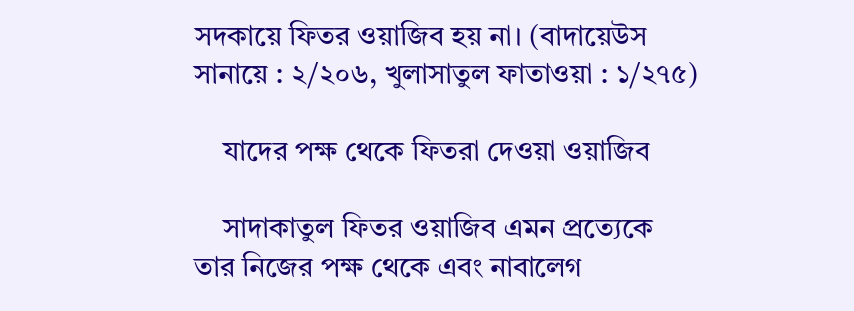সদকায়ে ফিতর ওয়াজিব হয় না। (বাদায়েউস সানায়ে : ২/২০৬, খুলাসাতুল ফাতাওয়া : ১/২৭৫)

    যাদের পক্ষ থেকে ফিতরা দেওয়া ওয়াজিব

    সাদাকাতুল ফিতর ওয়াজিব এমন প্রত্যেকে তার নিজের পক্ষ থেকে এবং নাবালেগ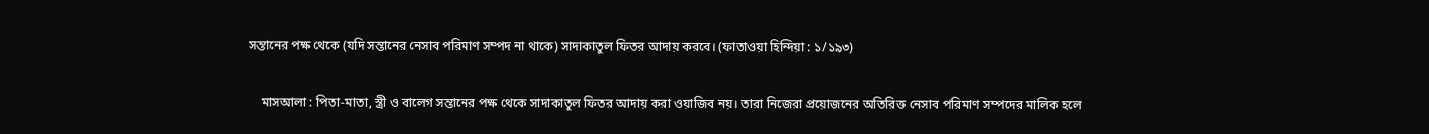সন্তানের পক্ষ থেকে (যদি সন্তানের নেসাব পরিমাণ সম্পদ না থাকে) সাদাকাতুল ফিতর আদায় করবে। (ফাতাওয়া হিন্দিয়া : ১/১৯৩)

    মাসআলা : পিতা-মাতা, স্ত্রী ও বালেগ সন্তানের পক্ষ থেকে সাদাকাতুল ফিতর আদায় করা ওয়াজিব নয়। তারা নিজেরা প্রয়োজনের অতিরিক্ত নেসাব পরিমাণ সম্পদের মালিক হলে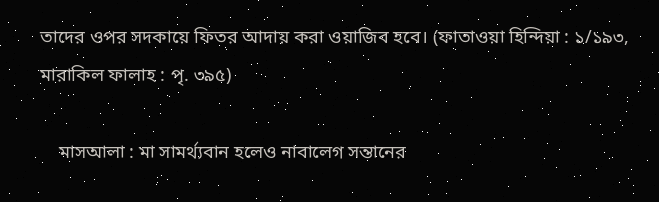তাদের ওপর সদকায়ে ফিতর আদায় করা ওয়াজিব হবে। (ফাতাওয়া হিন্দিয়া : ১/১৯৩, মারাকিল ফালাহ : পৃ. ৩৯৫)

    মাসআলা : মা সামর্থ্যবান হলেও নাবালেগ সন্তানের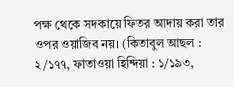পক্ষ থেকে সদকায়ে ফিতর আদায় করা তার ওপর ওয়াজিব নয়। (কিতাবুল আছল : ২/১৭৭, ফাতাওয়া হিন্দিয়া : ১/১৯৩,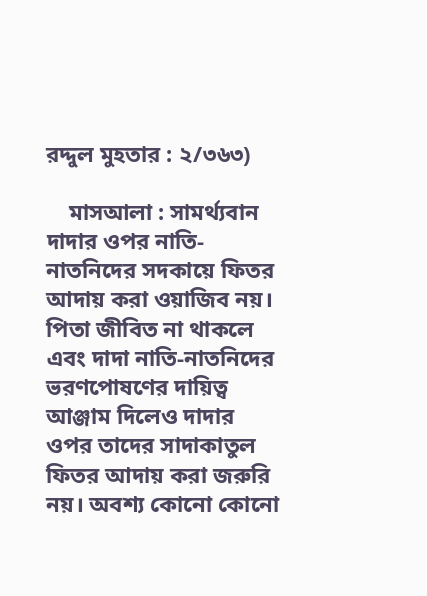রদ্দুল মুহতার : ২/৩৬৩)

    মাসআলা : সামর্থ্যবান দাদার ওপর নাতি-নাতনিদের সদকায়ে ফিতর আদায় করা ওয়াজিব নয়। পিতা জীবিত না থাকলে এবং দাদা নাতি-নাতনিদের ভরণপোষণের দায়িত্ব আঞ্জাম দিলেও দাদার ওপর তাদের সাদাকাতুল ফিতর আদায় করা জরুরি নয়। অবশ্য কোনো কোনো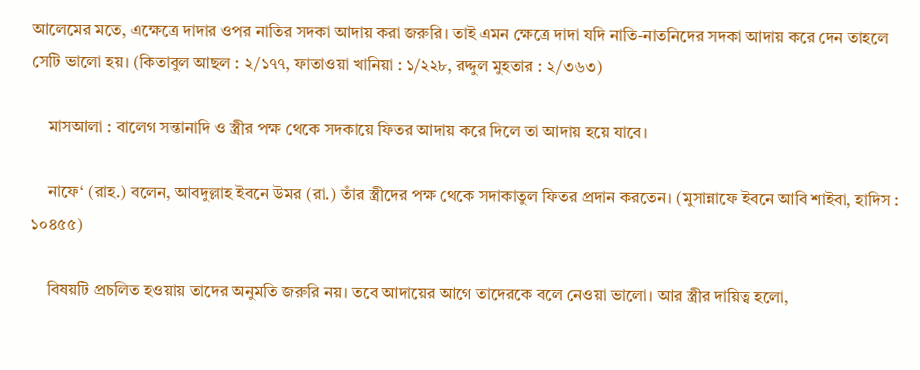আলেমের মতে, এক্ষেত্রে দাদার ওপর নাতির সদকা আদায় করা জরুরি। তাই এমন ক্ষেত্রে দাদা যদি নাতি-নাতনিদের সদকা আদায় করে দেন তাহলে সেটি ভালো হয়। (কিতাবুল আছল : ২/১৭৭, ফাতাওয়া খানিয়া : ১/২২৮, রদ্দুল মুহতার : ২/৩৬৩)

    মাসআলা : বালেগ সন্তানাদি ও স্ত্রীর পক্ষ থেকে সদকায়ে ফিতর আদায় করে দিলে তা আদায় হয়ে যাবে।

    নাফে‘ (রাহ.) বলেন, আবদুল্লাহ ইবনে উমর (রা.) তাঁর স্ত্রীদের পক্ষ থেকে সদাকাতুল ফিতর প্রদান করতেন। (মুসান্নাফে ইবনে আবি শাইবা, হাদিস : ১০৪৫৫)

    বিষয়টি প্রচলিত হওয়ায় তাদের অনুমতি জরুরি নয়। তবে আদায়ের আগে তাদেরকে বলে নেওয়া ভালো। আর স্ত্রীর দায়িত্ব হলো,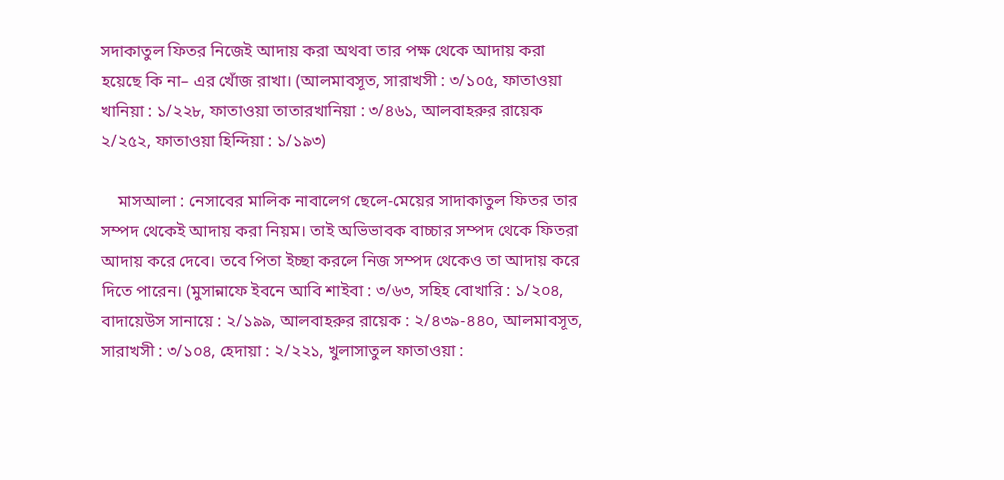সদাকাতুল ফিতর নিজেই আদায় করা অথবা তার পক্ষ থেকে আদায় করা হয়েছে কি না– এর খোঁজ রাখা। (আলমাবসূত, সারাখসী : ৩/১০৫, ফাতাওয়া খানিয়া : ১/২২৮, ফাতাওয়া তাতারখানিয়া : ৩/৪৬১, আলবাহরুর রায়েক ২/২৫২, ফাতাওয়া হিন্দিয়া : ১/১৯৩)

    মাসআলা : নেসাবের মালিক নাবালেগ ছেলে-মেয়ের সাদাকাতুল ফিতর তার সম্পদ থেকেই আদায় করা নিয়ম। তাই অভিভাবক বাচ্চার সম্পদ থেকে ফিতরা আদায় করে দেবে। তবে পিতা ইচ্ছা করলে নিজ সম্পদ থেকেও তা আদায় করে দিতে পারেন। (মুসান্নাফে ইবনে আবি শাইবা : ৩/৬৩, সহিহ বোখারি : ১/২০৪, বাদায়েউস সানায়ে : ২/১৯৯, আলবাহরুর রায়েক : ২/৪৩৯-৪৪০, আলমাবসূত, সারাখসী : ৩/১০৪, হেদায়া : ২/২২১, খুলাসাতুল ফাতাওয়া :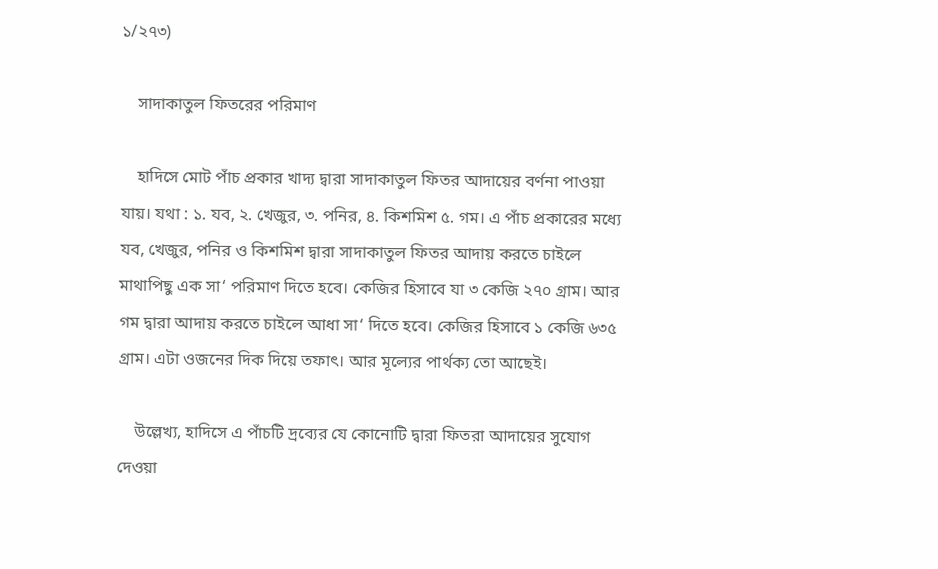১/২৭৩)

    সাদাকাতুল ফিতরের পরিমাণ

    হাদিসে মোট পাঁচ প্রকার খাদ্য দ্বারা সাদাকাতুল ফিতর আদায়ের বর্ণনা পাওয়া যায়। যথা : ১. যব, ২. খেজুর, ৩. পনির, ৪. কিশমিশ ৫. গম। এ পাঁচ প্রকারের মধ্যে যব, খেজুর, পনির ও কিশমিশ দ্বারা সাদাকাতুল ফিতর আদায় করতে চাইলে মাথাপিছু এক সা‘ পরিমাণ দিতে হবে। কেজির হিসাবে যা ৩ কেজি ২৭০ গ্রাম। আর গম দ্বারা আদায় করতে চাইলে আধা সা‘ দিতে হবে। কেজির হিসাবে ১ কেজি ৬৩৫ গ্রাম। এটা ওজনের দিক দিয়ে তফাৎ। আর মূল্যের পার্থক্য তো আছেই।

    উল্লেখ্য, হাদিসে এ পাঁচটি দ্রব্যের যে কোনোটি দ্বারা ফিতরা আদায়ের সুযোগ দেওয়া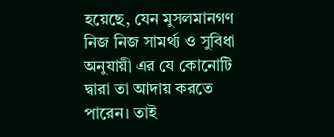হয়েছে, যেন মুসলমানগণ নিজ নিজ সামর্থ্য ও সুবিধা অনুযায়ী এর যে কোনোটি দ্বারা তা আদায় করতে পারেন। তাই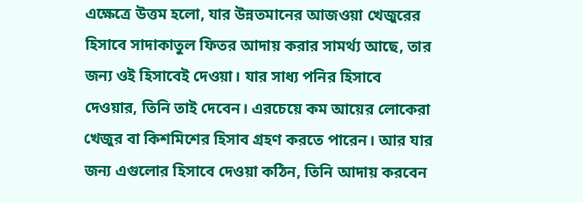এক্ষেত্রে উত্তম হলো, যার উন্নতমানের আজওয়া খেজুরের হিসাবে সাদাকাতুল ফিতর আদায় করার সামর্থ্য আছে, তার জন্য ওই হিসাবেই দেওয়া। যার সাধ্য পনির হিসাবে দেওয়ার, তিনি তাই দেবেন। এরচেয়ে কম আয়ের লোকেরা খেজুর বা কিশমিশের হিসাব গ্রহণ করতে পারেন। আর যার জন্য এগুলোর হিসাবে দেওয়া কঠিন, তিনি আদায় করবেন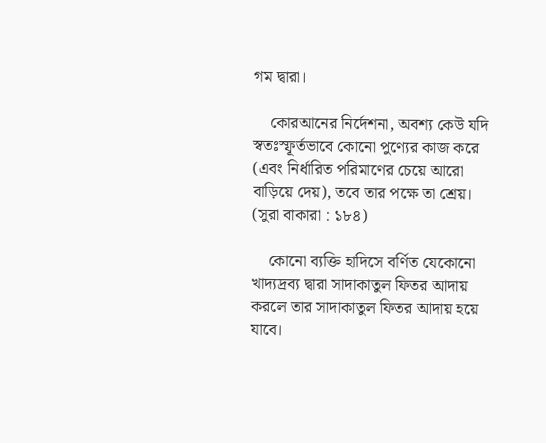গম দ্বারা।

    কোরআনের নির্দেশনা, অবশ্য কেউ যদি স্বতঃস্ফূর্তভাবে কোনো পুণ্যের কাজ করে (এবং নির্ধারিত পরিমাণের চেয়ে আরো বাড়িয়ে দেয়), তবে তার পক্ষে তা শ্রেয়। (সুরা বাকারা : ১৮৪)

    কোনো ব্যক্তি হাদিসে বর্ণিত যেকোনো খাদ্যদ্রব্য দ্বারা সাদাকাতুল ফিতর আদায় করলে তার সাদাকাতুল ফিতর আদায় হয়ে যাবে।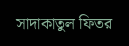সাদাকাতুল ফিতর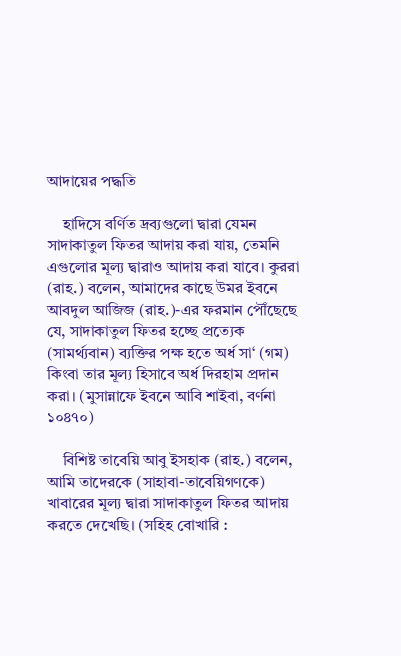আদায়ের পদ্ধতি

    হাদিসে বর্ণিত দ্রব্যগুলো দ্বারা যেমন সাদাকাতুল ফিতর আদায় করা যায়, তেমনি এগুলোর মূল্য দ্বারাও আদায় করা যাবে। কুররা (রাহ.) বলেন, আমাদের কাছে উমর ইবনে আবদুল আজিজ (রাহ.)-এর ফরমান পৌঁছেছে যে, সাদাকাতুল ফিতর হচ্ছে প্রত্যেক (সামর্থ্যবান) ব্যক্তির পক্ষ হতে অর্ধ সা‘ (গম) কিংবা তার মূল্য হিসাবে অর্ধ দিরহাম প্রদান করা। (মুসান্নাফে ইবনে আবি শাইবা, বর্ণনা ১০৪৭০)

    বিশিষ্ট তাবেয়ি আবু ইসহাক (রাহ.) বলেন, আমি তাদেরকে (সাহাবা-তাবেয়িগণকে) খাবারের মূল্য দ্বারা সাদাকাতুল ফিতর আদায় করতে দেখেছি। (সহিহ বোখারি :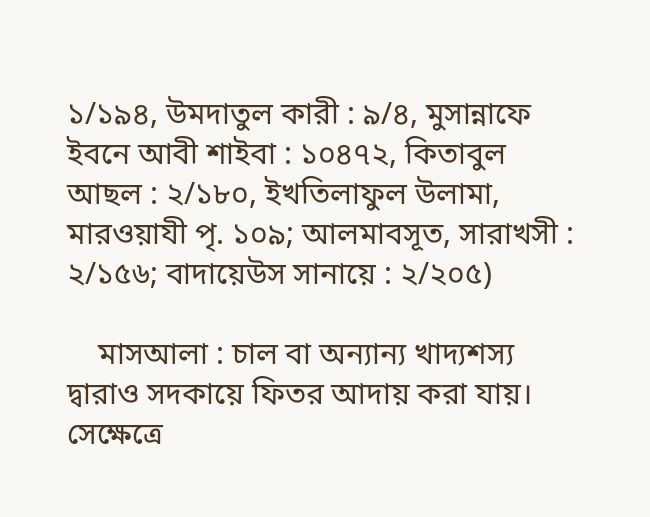১/১৯৪, উমদাতুল কারী : ৯/৪, মুসান্নাফে ইবনে আবী শাইবা : ১০৪৭২, কিতাবুল আছল : ২/১৮০, ইখতিলাফুল উলামা, মারওয়াযী পৃ. ১০৯; আলমাবসূত, সারাখসী : ২/১৫৬; বাদায়েউস সানায়ে : ২/২০৫)

    মাসআলা : চাল বা অন্যান্য খাদ্যশস্য দ্বারাও সদকায়ে ফিতর আদায় করা যায়। সেক্ষেত্রে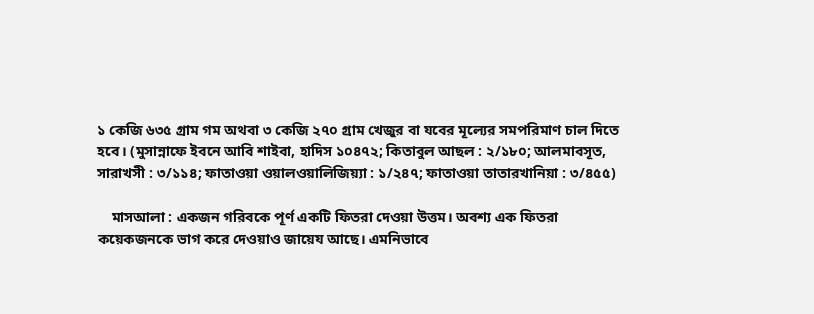১ কেজি ৬৩৫ গ্রাম গম অথবা ৩ কেজি ২৭০ গ্রাম খেজুর বা যবের মূল্যের সমপরিমাণ চাল দিতে হবে। (মুসান্নাফে ইবনে আবি শাইবা, হাদিস ১০৪৭২; কিতাবুল আছল : ২/১৮০; আলমাবসূত, সারাখসী : ৩/১১৪; ফাতাওয়া ওয়ালওয়ালিজিয়্যা : ১/২৪৭; ফাতাওয়া তাতারখানিয়া : ৩/৪৫৫)

    মাসআলা : একজন গরিবকে পূর্ণ একটি ফিতরা দেওয়া উত্তম। অবশ্য এক ফিতরা কয়েকজনকে ভাগ করে দেওয়াও জায়েয আছে। এমনিভাবে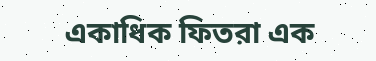একাধিক ফিতরা এক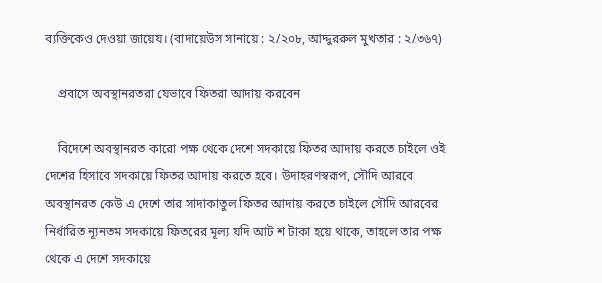ব্যক্তিকেও দেওয়া জায়েয। (বাদায়েউস সানায়ে : ২/২০৮, আদ্দুররুল মুখতার : ২/৩৬৭)

    প্রবাসে অবস্থানরতরা যেভাবে ফিতরা আদায় করবেন

    বিদেশে অবস্থানরত কারো পক্ষ থেকে দেশে সদকায়ে ফিতর আদায় করতে চাইলে ওই দেশের হিসাবে সদকায়ে ফিতর আদায় করতে হবে। উদাহরণস্বরূপ, সৌদি আরবে অবস্থানরত কেউ এ দেশে তার সাদাকাতুল ফিতর আদায় করতে চাইলে সৌদি আরবের নির্ধারিত ন্যূনতম সদকায়ে ফিতরের মূল্য যদি আট শ টাকা হয়ে থাকে, তাহলে তার পক্ষ থেকে এ দেশে সদকায়ে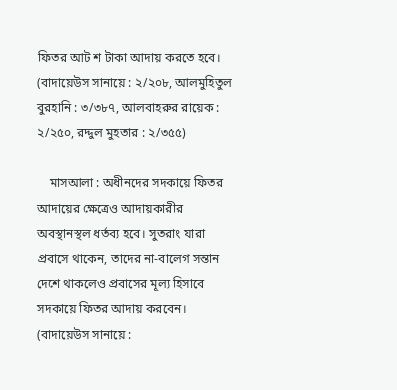ফিতর আট শ টাকা আদায় করতে হবে। (বাদায়েউস সানায়ে : ২/২০৮, আলমুহিতুল বুরহানি : ৩/৩৮৭, আলবাহরুর রায়েক : ২/২৫০, রদ্দুল মুহতার : ২/৩৫৫)

    মাসআলা : অধীনদের সদকায়ে ফিতর আদায়ের ক্ষেত্রেও আদায়কারীর অবস্থানস্থল ধর্তব্য হবে। সুতরাং যারা প্রবাসে থাকেন, তাদের না-বালেগ সন্তান দেশে থাকলেও প্রবাসের মূল্য হিসাবে সদকায়ে ফিতর আদায় করবেন। (বাদায়েউস সানায়ে :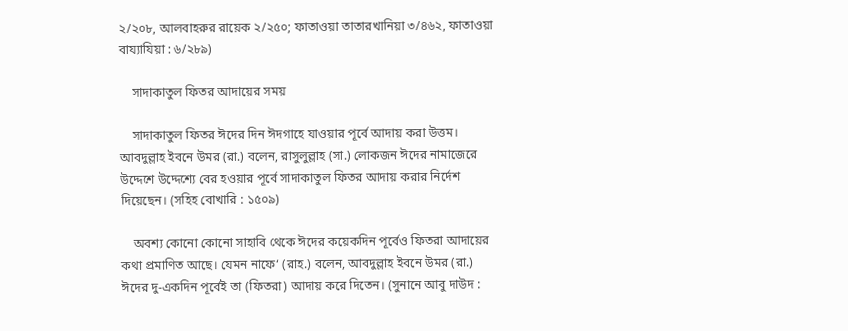২/২০৮, আলবাহরুর রায়েক ২/২৫০; ফাতাওয়া তাতারখানিয়া ৩/৪৬২, ফাতাওয়া বায্যাযিয়া : ৬/২৮৯)

    সাদাকাতুল ফিতর আদায়ের সময়

    সাদাকাতুল ফিতর ঈদের দিন ঈদগাহে যাওয়ার পূর্বে আদায় করা উত্তম। আবদুল্লাহ ইবনে উমর (রা.) বলেন, রাসুলুল্লাহ (সা.) লোকজন ঈদের নামাজেরে উদ্দেশে উদ্দেশ্যে বের হওয়ার পূর্বে সাদাকাতুল ফিতর আদায় করার নির্দেশ দিয়েছেন। (সহিহ বোখারি : ১৫০৯)

    অবশ্য কোনো কোনো সাহাবি থেকে ঈদের কয়েকদিন পূর্বেও ফিতরা আদায়ের কথা প্রমাণিত আছে। যেমন নাফে‘ (রাহ.) বলেন, আবদুল্লাহ ইবনে উমর (রা.) ঈদের দু-একদিন পূর্বেই তা (ফিতরা) আদায় করে দিতেন। (সুনানে আবু দাউদ :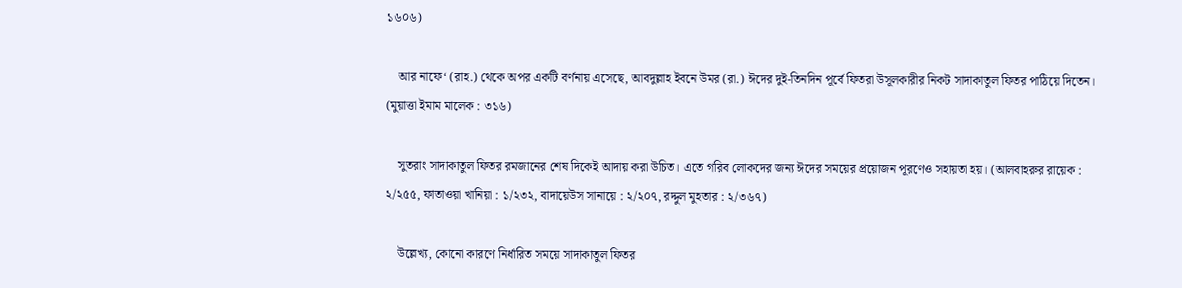১৬০৬)

    আর নাফে‘ (রাহ.) থেকে অপর একটি বর্ণনায় এসেছে, আবদুল্লাহ ইবনে উমর (রা.) ঈদের দুই-তিনদিন পূর্বে ফিতরা উসূলকারীর নিকট সাদাকাতুল ফিতর পাঠিয়ে দিতেন। (মুয়াত্তা ইমাম মালেক : ৩১৬)

    সুতরাং সাদাকাতুল ফিতর রমজানের শেষ দিকেই আদায় করা উচিত। এতে গরিব লোকদের জন্য ঈদের সময়ের প্রয়োজন পূরণেও সহায়তা হয়। (আলবাহরুর রায়েক : ২/২৫৫, ফাতাওয়া খানিয়া : ১/২৩২, বাদায়েউস সানায়ে : ২/২০৭, রদ্দুল মুহতার : ২/৩৬৭)

    উল্লেখ্য, কোনো কারণে নির্ধারিত সময়ে সাদাকাতুল ফিতর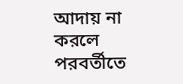আদায় না করলে পরবর্তীতে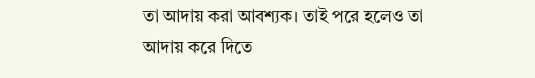তা আদায় করা আবশ্যক। তাই পরে হলেও তা আদায় করে দিতে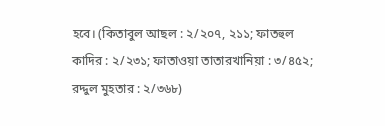হবে। (কিতাবুল আছল : ২/২০৭, ২১১; ফাতহুল কাদির : ২/২৩১; ফাতাওয়া তাতারখানিয়া : ৩/৪৫২; রদ্দুল মুহতার : ২/৩৬৮)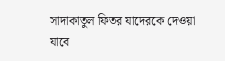সাদাকাতুল ফিতর যাদেরকে দেওয়া যাবে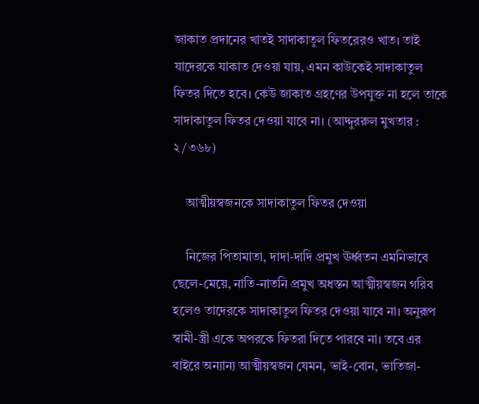জাকাত প্রদানের খাতই সাদাকাতুল ফিতরেরও খাত। তাই যাদেরকে যাকাত দেওয়া যায়, এমন কাউকেই সাদাকাতুল ফিতর দিতে হবে। কেউ জাকাত গ্রহণের উপযুক্ত না হলে তাকে সাদাকাতুল ফিতর দেওয়া যাবে না। (আদ্দুররুল মুখতার : ২/৩৬৮)

    আত্মীয়স্বজনকে সাদাকাতুল ফিতর দেওয়া

    নিজের পিতামাতা, দাদা-দাদি প্রমুখ ঊর্ধ্বতন এমনিভাবে ছেলে-মেয়ে, নাতি-নাতনি প্রমুখ অধস্তন আত্মীয়স্বজন গরিব হলেও তাদেরকে সাদাকাতুল ফিতর দেওয়া যাবে না। অনুরূপ স্বামী-স্ত্রী একে অপরকে ফিতরা দিতে পারবে না। তবে এর বাইরে অন্যান্য আত্মীয়স্বজন যেমন, ভাই-বোন, ভাতিজা-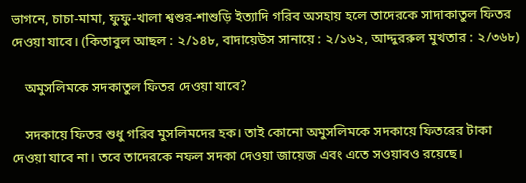ভাগনে, চাচা-মামা, ফুফু-খালা শ্বশুর-শাশুড়ি ইত্যাদি গরিব অসহায় হলে তাদেরকে সাদাকাতুল ফিতর দেওয়া যাবে। (কিতাবুল আছল : ২/১৪৮, বাদায়েউস সানায়ে : ২/১৬২, আদ্দুররুল মুখতার : ২/৩৬৮)

    অমুসলিমকে সদকাতুল ফিতর দেওয়া যাবে?

    সদকায়ে ফিতর শুধু গরিব মুসলিমদের হক। তাই কোনো অমুসলিমকে সদকায়ে ফিতরের টাকা দেওয়া যাবে না। তবে তাদেরকে নফল সদকা দেওয়া জায়েজ এবং এতে সওয়াবও রয়েছে।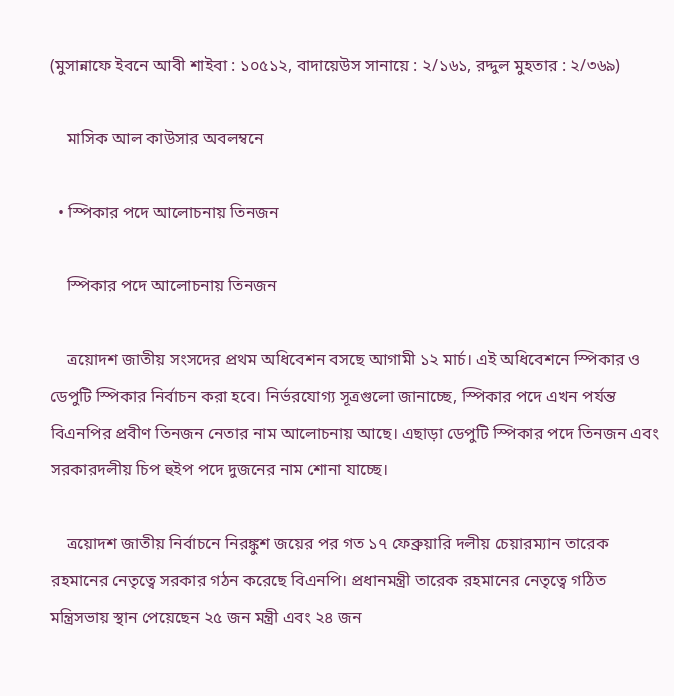(মুসান্নাফে ইবনে আবী শাইবা : ১০৫১২, বাদায়েউস সানায়ে : ২/১৬১, রদ্দুল মুহতার : ২/৩৬৯)

    মাসিক আল কাউসার অবলম্বনে

  • স্পিকার পদে আলোচনায় তিনজন

    স্পিকার পদে আলোচনায় তিনজন

    ত্রয়োদশ জাতীয় সংসদের প্রথম অধিবেশন বসছে আগামী ১২ মার্চ। এই অধিবেশনে স্পিকার ও ডেপুটি স্পিকার নির্বাচন করা হবে। নির্ভরযোগ্য সূত্রগুলো জানাচ্ছে, স্পিকার পদে এখন পর্যন্ত বিএনপির প্রবীণ তিনজন নেতার নাম আলোচনায় আছে। এছাড়া ডেপুটি স্পিকার পদে তিনজন এবং সরকারদলীয় চিপ হুইপ পদে দুজনের নাম শোনা যাচ্ছে।

    ত্রয়োদশ জাতীয় নির্বাচনে নিরঙ্কুশ জয়ের পর গত ১৭ ফেব্রুয়ারি দলীয় চেয়ারম্যান তারেক রহমানের নেতৃত্বে সরকার গঠন করেছে বিএনপি। প্রধানমন্ত্রী তারেক রহমানের নেতৃত্বে গঠিত মন্ত্রিসভায় স্থান পেয়েছেন ২৫ জন মন্ত্রী এবং ২৪ জন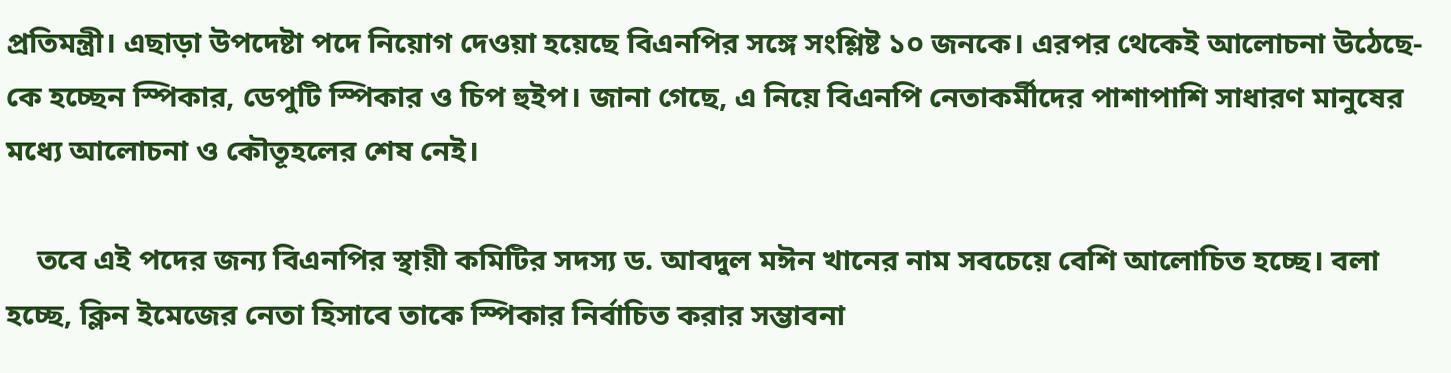প্রতিমন্ত্রী। এছাড়া উপদেষ্টা পদে নিয়োগ দেওয়া হয়েছে বিএনপির সঙ্গে সংশ্লিষ্ট ১০ জনকে। এরপর থেকেই আলোচনা উঠেছে- কে হচ্ছেন স্পিকার, ডেপুটি স্পিকার ও চিপ হুইপ। জানা গেছে, এ নিয়ে বিএনপি নেতাকর্মীদের পাশাপাশি সাধারণ মানুষের মধ্যে আলোচনা ও কৌতূহলের শেষ নেই।

    তবে এই পদের জন্য বিএনপির স্থায়ী কমিটির সদস্য ড. আবদুল মঈন খানের নাম সবচেয়ে বেশি আলোচিত হচ্ছে। বলা হচ্ছে, ক্লিন ইমেজের নেতা হিসাবে তাকে স্পিকার নির্বাচিত করার সম্ভাবনা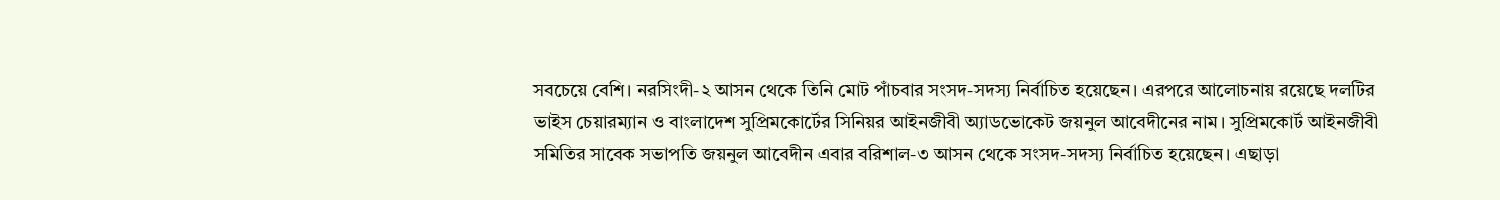সবচেয়ে বেশি। নরসিংদী-২ আসন থেকে তিনি মোট পাঁচবার সংসদ-সদস্য নির্বাচিত হয়েছেন। এরপরে আলোচনায় রয়েছে দলটির ভাইস চেয়ারম্যান ও বাংলাদেশ সুপ্রিমকোর্টের সিনিয়র আইনজীবী অ্যাডভোকেট জয়নুল আবেদীনের নাম। সুপ্রিমকোর্ট আইনজীবী সমিতির সাবেক সভাপতি জয়নুল আবেদীন এবার বরিশাল-৩ আসন থেকে সংসদ-সদস্য নির্বাচিত হয়েছেন। এছাড়া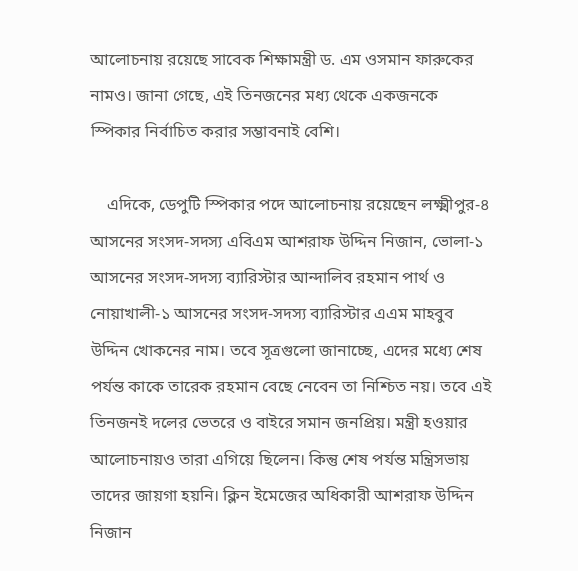আলোচনায় রয়েছে সাবেক শিক্ষামন্ত্রী ড. এম ওসমান ফারুকের নামও। জানা গেছে, এই তিনজনের মধ্য থেকে একজনকে স্পিকার নির্বাচিত করার সম্ভাবনাই বেশি।

    এদিকে, ডেপুটি স্পিকার পদে আলোচনায় রয়েছেন লক্ষ্মীপুর-৪ আসনের সংসদ-সদস্য এবিএম আশরাফ উদ্দিন নিজান, ভোলা-১ আসনের সংসদ-সদস্য ব্যারিস্টার আন্দালিব রহমান পার্থ ও নোয়াখালী-১ আসনের সংসদ-সদস্য ব্যারিস্টার এএম মাহবুব উদ্দিন খোকনের নাম। তবে সূত্রগুলো জানাচ্ছে, এদের মধ্যে শেষ পর্যন্ত কাকে তারেক রহমান বেছে নেবেন তা নিশ্চিত নয়। তবে এই তিনজনই দলের ভেতরে ও বাইরে সমান জনপ্রিয়। মন্ত্রী হওয়ার আলোচনায়ও তারা এগিয়ে ছিলেন। কিন্তু শেষ পর্যন্ত মন্ত্রিসভায় তাদের জায়গা হয়নি। ক্লিন ইমেজের অধিকারী আশরাফ উদ্দিন নিজান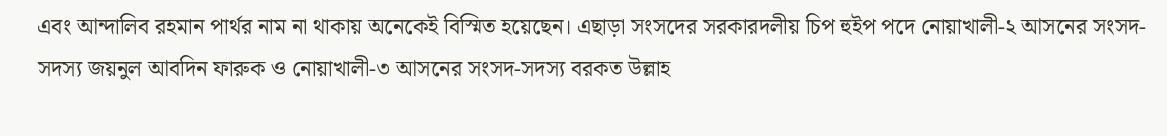এবং আন্দালিব রহমান পার্থর নাম না থাকায় অনেকেই বিস্মিত হয়েছেন। এছাড়া সংসদের সরকারদলীয় চিপ হুইপ পদে নোয়াখালী-২ আসনের সংসদ-সদস্য জয়নুল আবদিন ফারুক ও নোয়াখালী-৩ আসনের সংসদ-সদস্য বরকত উল্লাহ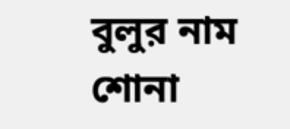বুলুর নাম শোনা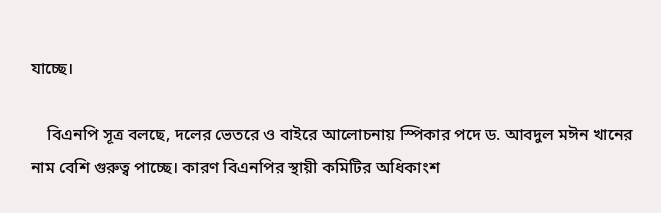যাচ্ছে।

    বিএনপি সূত্র বলছে, দলের ভেতরে ও বাইরে আলোচনায় স্পিকার পদে ড. আবদুল মঈন খানের নাম বেশি গুরুত্ব পাচ্ছে। কারণ বিএনপির স্থায়ী কমিটির অধিকাংশ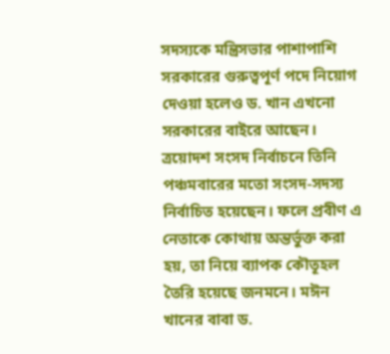সদস্যকে মন্ত্রিসভার পাশাপাশি সরকারের গুরুত্বপূর্ণ পদে নিয়োগ দেওয়া হলেও ড. খান এখনো সরকারের বাইরে আছেন। ত্রয়োদশ সংসদ নির্বাচনে তিনি পঞ্চমবারের মতো সংসদ-সদস্য নির্বাচিত হয়েছেন। ফলে প্রবীণ এ নেতাকে কোথায় অন্তর্ভুক্ত করা হয়, তা নিয়ে ব্যাপক কৌতূহল তৈরি হয়েছে জনমনে। মঈন খানের বাবা ড.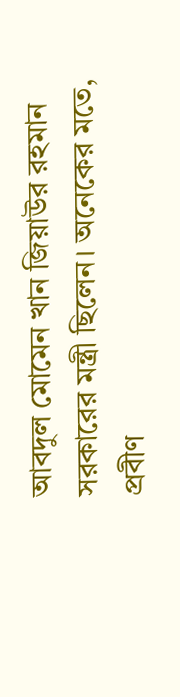আবদুল মোমেন খান জিয়াউর রহমান সরকারের মন্ত্রী ছিলেন। অনেকের মতে, প্রবীণ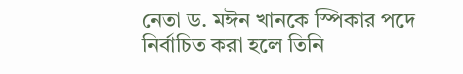নেতা ড. মঈন খানকে স্পিকার পদে নির্বাচিত করা হলে তিনি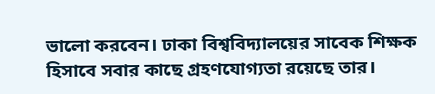ভালো করবেন। ঢাকা বিশ্ববিদ্যালয়ের সাবেক শিক্ষক হিসাবে সবার কাছে গ্রহণযোগ্যতা রয়েছে তার।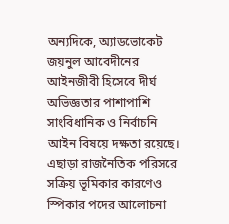অন্যদিকে, অ্যাডভোকেট জয়নুল আবেদীনের আইনজীবী হিসেবে দীর্ঘ অভিজ্ঞতার পাশাপাশি সাংবিধানিক ও নির্বাচনি আইন বিষয়ে দক্ষতা রয়েছে। এছাড়া রাজনৈতিক পরিসরে সক্রিয় ভূমিকার কারণেও স্পিকার পদের আলোচনা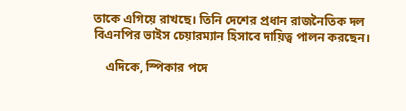তাকে এগিয়ে রাখছে। তিনি দেশের প্রধান রাজনৈতিক দল বিএনপির ভাইস চেয়ারম্যান হিসাবে দায়িত্ব পালন করছেন।

    এদিকে, স্পিকার পদে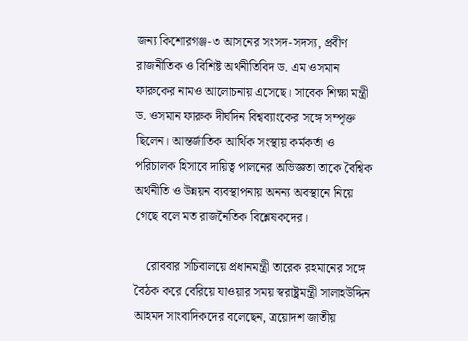জন্য কিশোরগঞ্জ-৩ আসনের সংসদ-সদস্য, প্রবীণ রাজনীতিক ও বিশিষ্ট অর্থনীতিবিদ ড. এম ওসমান ফারুকের নামও আলোচনায় এসেছে। সাবেক শিক্ষা মন্ত্রী ড. ওসমান ফারুক দীর্ঘদিন বিশ্বব্যাংকের সঙ্গে সম্পৃক্ত ছিলেন। আন্তর্জাতিক আর্থিক সংস্থায় কর্মকর্তা ও পরিচালক হিসাবে দায়িত্ব পালনের অভিজ্ঞতা তাকে বৈশ্বিক অর্থনীতি ও উন্নয়ন ব্যবস্থাপনায় অনন্য অবস্থানে নিয়ে গেছে বলে মত রাজনৈতিক বিশ্লেষকদের।

    রোববার সচিবালয়ে প্রধানমন্ত্রী তারেক রহমানের সঙ্গে বৈঠক করে বেরিয়ে যাওয়ার সময় স্বরাষ্ট্রমন্ত্রী সালাহউদ্দিন আহমদ সাংবাদিকদের বলেছেন, ত্রয়োদশ জাতীয়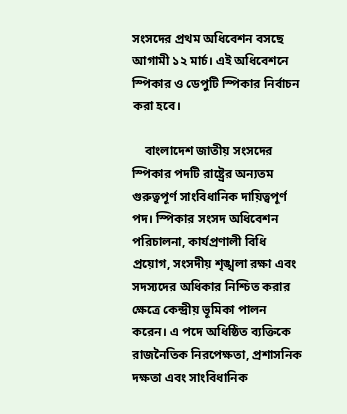সংসদের প্রথম অধিবেশন বসছে আগামী ১২ মার্চ। এই অধিবেশনে স্পিকার ও ডেপুটি স্পিকার নির্বাচন করা হবে।

    বাংলাদেশ জাতীয় সংসদের স্পিকার পদটি রাষ্ট্রের অন্যতম গুরুত্বপূর্ণ সাংবিধানিক দায়িত্বপূর্ণ পদ। স্পিকার সংসদ অধিবেশন পরিচালনা, কার্যপ্রণালী বিধি প্রয়োগ, সংসদীয় শৃঙ্খলা রক্ষা এবং সদস্যদের অধিকার নিশ্চিত করার ক্ষেত্রে কেন্দ্রীয় ভূমিকা পালন করেন। এ পদে অধিষ্ঠিত ব্যক্তিকে রাজনৈতিক নিরপেক্ষতা, প্রশাসনিক দক্ষতা এবং সাংবিধানিক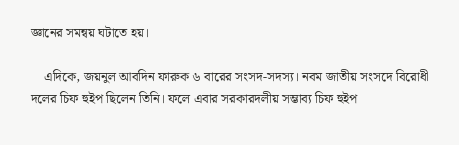জ্ঞানের সমন্বয় ঘটাতে হয়।

    এদিকে, জয়নুল আবদিন ফারুক ৬ বারের সংসদ-সদস্য। নবম জাতীয় সংসদে বিরোধী দলের চিফ হুইপ ছিলেন তিনি। ফলে এবার সরকারদলীয় সম্ভাব্য চিফ হুইপ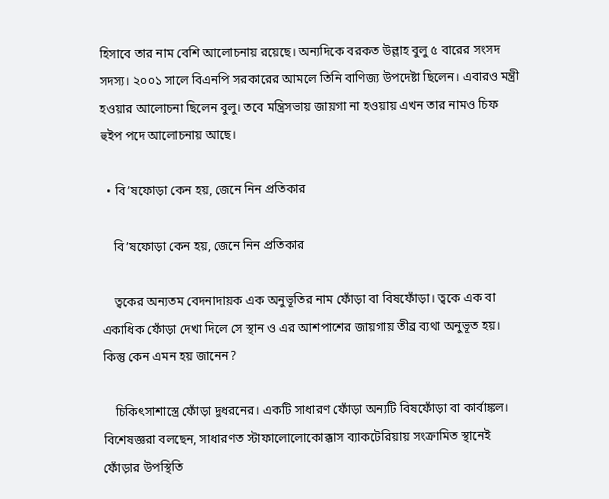হিসাবে তার নাম বেশি আলোচনায় রয়েছে। অন্যদিকে বরকত উল্লাহ বুলু ৫ বারের সংসদ সদস্য। ২০০১ সালে বিএনপি সরকারের আমলে তিনি বাণিজ্য উপদেষ্টা ছিলেন। এবারও মন্ত্রী হওয়ার আলোচনা ছিলেন বুলু। তবে মন্ত্রিসভায় জায়গা না হওয়ায় এখন তার নামও চিফ হুইপ পদে আলোচনায় আছে।

  • বি’ষফোড়া কেন হয়, জেনে নিন প্রতিকার

    বি’ষফোড়া কেন হয়, জেনে নিন প্রতিকার

    ত্বকের অন্যতম বেদনাদায়ক এক অনুভূতির নাম ফোঁড়া বা বিষফোঁড়া। ত্বকে এক বা একাধিক ফোঁড়া দেখা দিলে সে স্থান ও এর আশপাশের জায়গায় তীব্র ব্যথা অনুভূত হয়। কিন্তু কেন এমন হয় জানেন?

    চিকিৎসাশাস্ত্রে ফোঁড়া দুধরনের। একটি সাধারণ ফোঁড়া অন্যটি বিষফোঁড়া বা কার্বাঙ্কল। বিশেষজ্ঞরা বলছেন, সাধারণত স্টাফালোলোকোক্কাস ব্যাকটেরিয়ায় সংক্রামিত স্থানেই ফোঁড়ার উপস্থিতি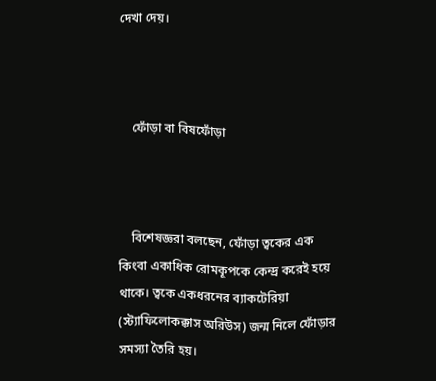দেখা দেয়।



    ফোঁড়া বা বিষফোঁড়া



    বিশেষজ্ঞরা বলছেন, ফোঁড়া ত্বকের এক কিংবা একাধিক রোমকূপকে কেন্দ্র করেই হয়ে থাকে। ত্বকে একধরনের ব্যাকটেরিয়া (স্ট্যাফিলোকক্কাস অরিউস) জন্ম নিলে ফোঁড়ার সমস্যা তৈরি হয়।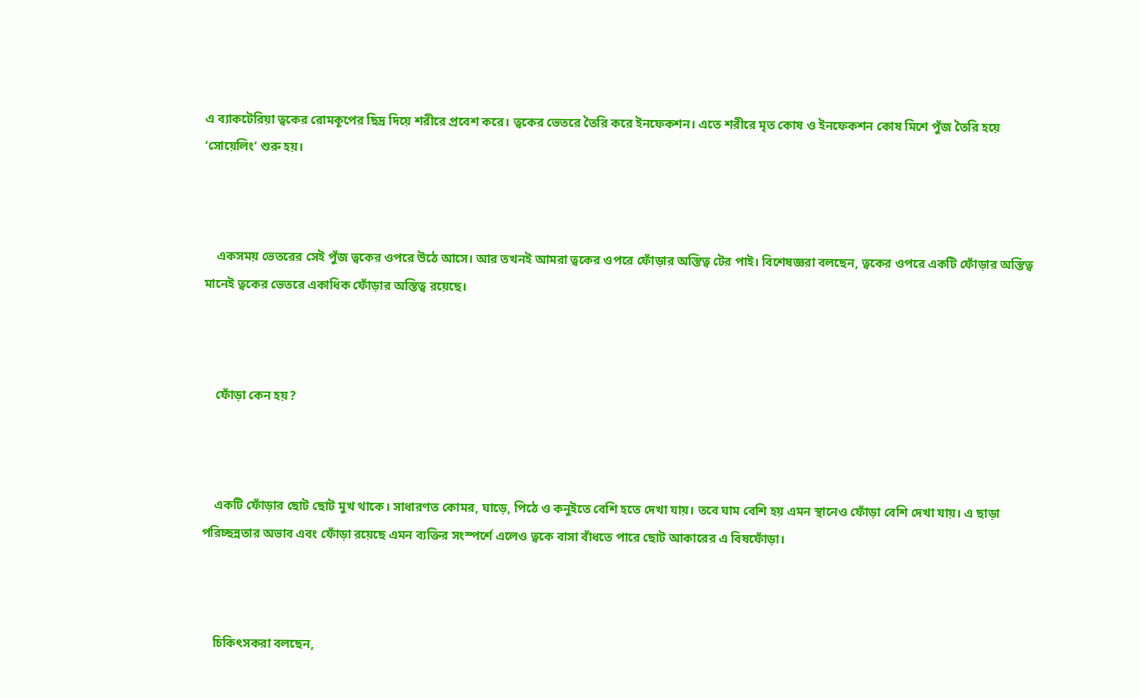এ ব্যাকটেরিয়া ত্বকের রোমকূপের ছিদ্র দিয়ে শরীরে প্রবেশ করে। ত্বকের ভেতরে তৈরি করে ইনফেকশন। এতে শরীরে মৃত কোষ ও ইনফেকশন কোষ মিশে পুঁজ তৈরি হয়ে ‘সোয়েলিং’ শুরু হয়।



    একসময় ভেতরের সেই পুঁজ ত্বকের ওপরে উঠে আসে। আর তখনই আমরা ত্বকের ওপরে ফোঁড়ার অস্তিত্ব টের পাই। বিশেষজ্ঞরা বলছেন, ত্বকের ওপরে একটি ফোঁড়ার অস্তিত্ব মানেই ত্বকের ভেতরে একাধিক ফোঁড়ার অস্তিত্ব রয়েছে।



    ফোঁড়া কেন হয়?



    একটি ফোঁড়ার ছোট ছোট মুখ থাকে। সাধারণত কোমর, ঘাড়ে, পিঠে ও কনুইতে বেশি হতে দেখা যায়। তবে ঘাম বেশি হয় এমন স্থানেও ফোঁড়া বেশি দেখা যায়। এ ছাড়া পরিচ্ছন্নতার অভাব এবং ফোঁড়া রয়েছে এমন ব্যক্তির সংস্পর্শে এলেও ত্বকে বাসা বাঁধতে পারে ছোট আকারের এ বিষফোঁড়া।



    চিকিৎসকরা বলছেন,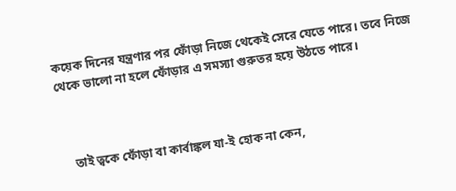কয়েক দিনের যন্ত্রণার পর ফোঁড়া নিজে থেকেই সেরে যেতে পারে। তবে নিজে থেকে ভালো না হলে ফোঁড়ার এ সমস্যা গুরুতর হয়ে উঠতে পারে।



    তাই ত্বকে ফোঁড়া বা কার্বাঙ্কল যা-ই হোক না কেন,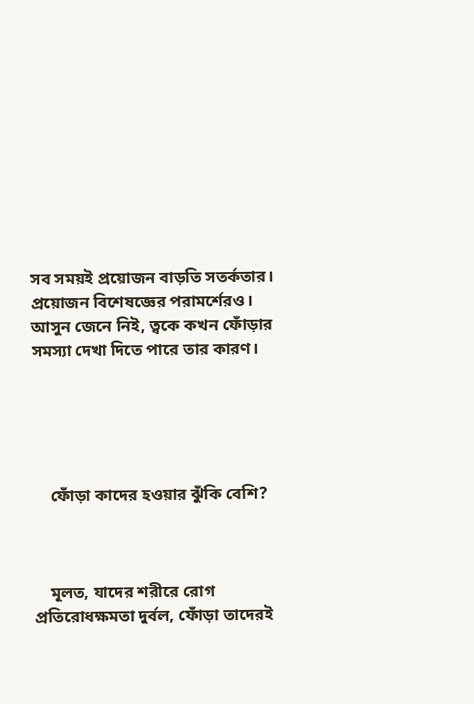সব সময়ই প্রয়োজন বাড়তি সতর্কতার। প্রয়োজন বিশেষজ্ঞের পরামর্শেরও। আসুন জেনে নিই, ত্বকে কখন ফোঁড়ার সমস্যা দেখা দিতে পারে তার কারণ।





    ফোঁড়া কাদের হওয়ার ঝুঁকি বেশি?



    মূলত, যাদের শরীরে রোগ প্রতিরোধক্ষমতা দুর্বল, ফোঁড়া তাদেরই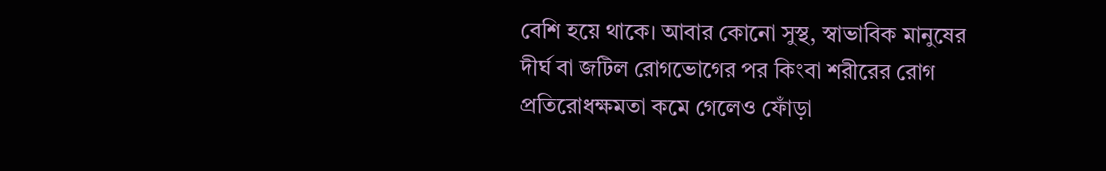বেশি হয়ে থাকে। আবার কোনো সুস্থ, স্বাভাবিক মানুষের দীর্ঘ বা জটিল রোগভোগের পর কিংবা শরীরের রোগ প্রতিরোধক্ষমতা কমে গেলেও ফোঁড়া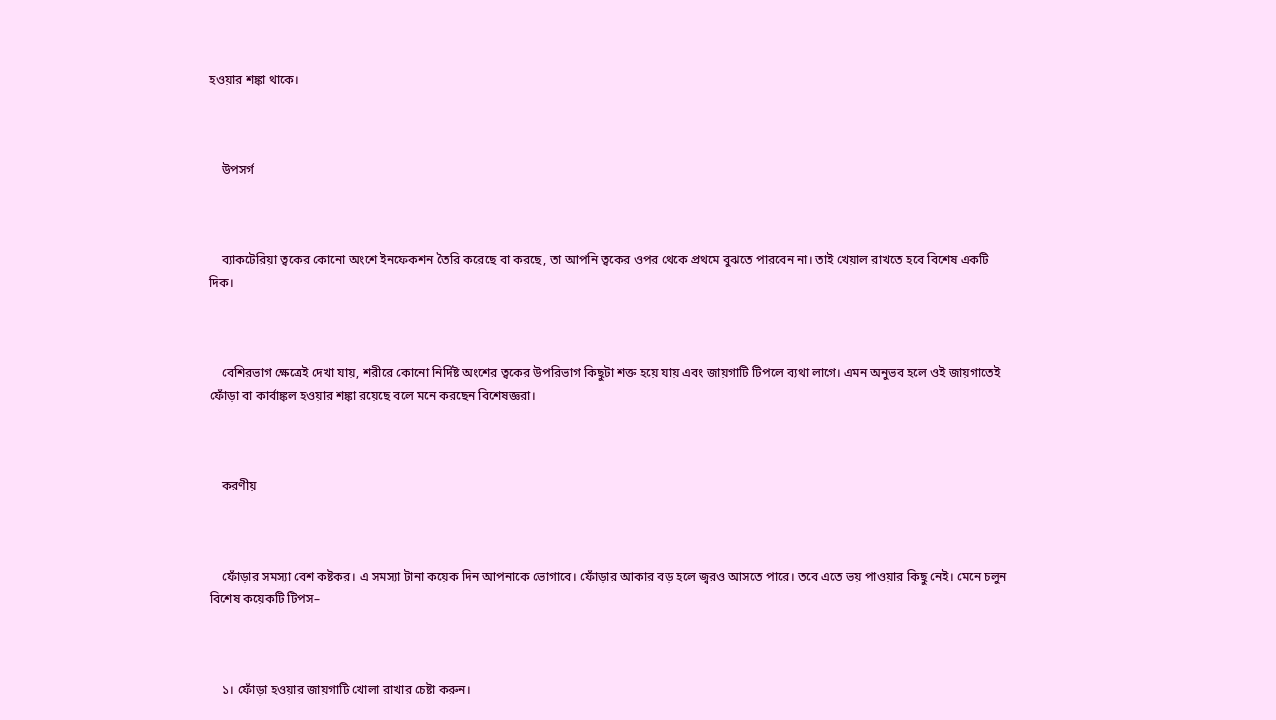হওয়ার শঙ্কা থাকে।



    উপসর্গ



    ব্যাকটেরিয়া ত্বকের কোনো অংশে ইনফেকশন তৈরি করেছে বা করছে, তা আপনি ত্বকের ওপর থেকে প্রথমে বুঝতে পারবেন না। তাই খেয়াল রাখতে হবে বিশেষ একটি দিক।



    বেশিরভাগ ক্ষেত্রেই দেখা যায়, শরীরে কোনো নির্দিষ্ট অংশের ত্বকের উপরিভাগ কিছুটা শক্ত হয়ে যায় এবং জায়গাটি টিপলে ব্যথা লাগে। এমন অনুভব হলে ওই জায়গাতেই ফোঁড়া বা কার্বাঙ্কল হওয়ার শঙ্কা রয়েছে বলে মনে করছেন বিশেষজ্ঞরা।



    করণীয়



    ফোঁড়ার সমস্যা বেশ কষ্টকর। এ সমস্যা টানা কয়েক দিন আপনাকে ভোগাবে। ফোঁড়ার আকার বড় হলে জ্বরও আসতে পারে। তবে এতে ভয় পাওয়ার কিছু নেই। মেনে চলুন বিশেষ কয়েকটি টিপস–



    ১। ফোঁড়া হওয়ার জায়গাটি খোলা রাখার চেষ্টা করুন।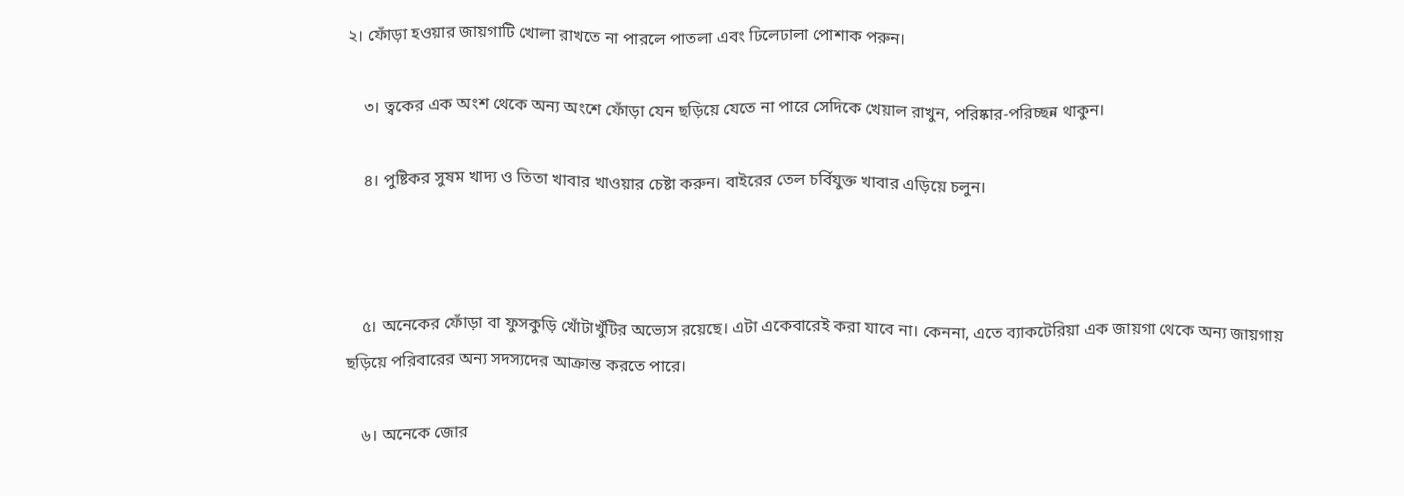২। ফোঁড়া হওয়ার জায়গাটি খোলা রাখতে না পারলে পাতলা এবং ঢিলেঢালা পোশাক পরুন।

    ৩। ত্বকের এক অংশ থেকে অন্য অংশে ফোঁড়া যেন ছড়িয়ে যেতে না পারে সেদিকে খেয়াল রাখুন, পরিষ্কার-পরিচ্ছন্ন থাকুন।

    ৪। পুষ্টিকর সুষম খাদ্য ও তিতা খাবার খাওয়ার চেষ্টা করুন। বাইরের তেল চর্বিযুক্ত খাবার এড়িয়ে চলুন।



    ৫। অনেকের ফোঁড়া বা ফুসকুড়ি খোঁটাখুঁটির অভ্যেস রয়েছে। এটা একেবারেই করা যাবে না। কেননা, এতে ব্যাকটেরিয়া এক জায়গা থেকে অন্য জায়গায় ছড়িয়ে পরিবারের অন্য সদস্যদের আক্রান্ত করতে পারে।

    ৬। অনেকে জোর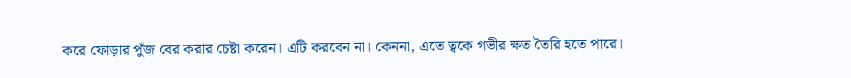করে ফোড়ার পুঁজ বের করার চেষ্টা করেন। এটি করবেন না। কেননা, এতে ত্বকে গভীর ক্ষত তৈরি হতে পারে।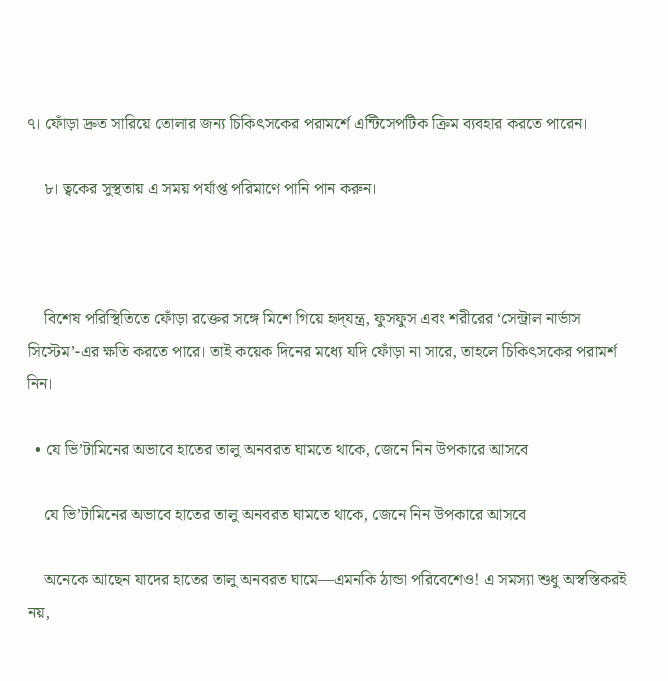৭। ফোঁড়া দ্রুত সারিয়ে তোলার জন্য চিকিৎসকের পরামর্শে এন্টিসেপটিক ক্রিম ব্যবহার করতে পারেন।

    ৮। ত্বকের সুস্থতায় এ সময় পর্যাপ্ত পরিমাণে পানি পান করুন।



    বিশেষ পরিস্থিতিতে ফোঁড়া রক্তের সঙ্গে মিশে গিয়ে হৃদ্‌যন্ত্র, ফুসফুস এবং শরীরের ‘সেন্ট্রাল নার্ভাস সিস্টেম’-এর ক্ষতি করতে পারে। তাই কয়েক দিনের মধ্যে যদি ফোঁড়া না সারে, তাহলে চিকিৎসকের পরামর্শ নিন।

  • যে ভি’টামিনের অভাবে হাতের তালু অনবরত ঘামতে থাকে, জেনে নিন উপকারে আসবে

    যে ভি’টামিনের অভাবে হাতের তালু অনবরত ঘামতে থাকে, জেনে নিন উপকারে আসবে

    অনেকে আছেন যাদের হাতের তালু অনবরত ঘামে—এমনকি ঠান্ডা পরিবেশেও! এ সমস্যা শুধু অস্বস্তিকরই নয়,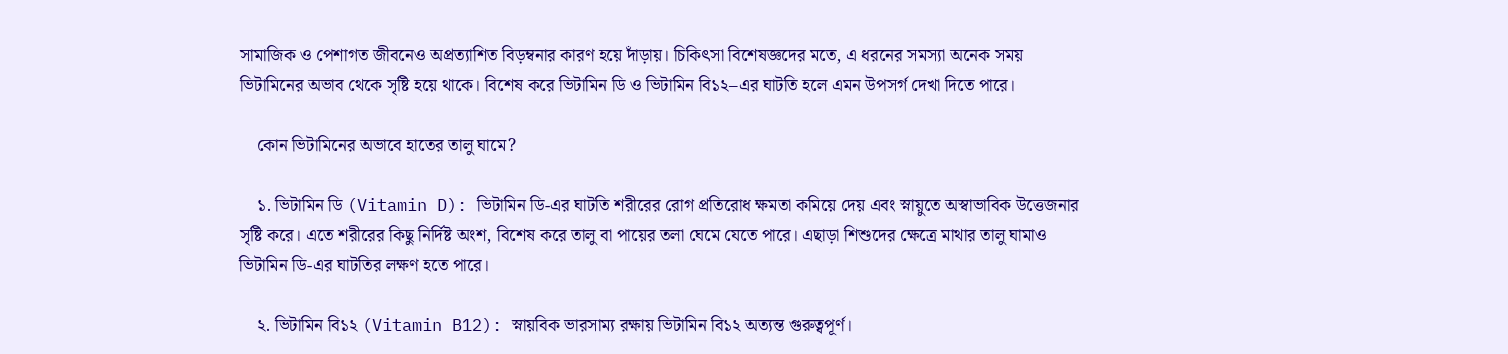সামাজিক ও পেশাগত জীবনেও অপ্রত্যাশিত বিড়ম্বনার কারণ হয়ে দাঁড়ায়। চিকিৎসা বিশেষজ্ঞদের মতে, এ ধরনের সমস্যা অনেক সময় ভিটামিনের অভাব থেকে সৃষ্টি হয়ে থাকে। বিশেষ করে ভিটামিন ডি ও ভিটামিন বি১২–এর ঘাটতি হলে এমন উপসর্গ দেখা দিতে পারে।

    কোন ভিটামিনের অভাবে হাতের তালু ঘামে?

    ১. ভিটামিন ডি (Vitamin D): ভিটামিন ডি-এর ঘাটতি শরীরের রোগ প্রতিরোধ ক্ষমতা কমিয়ে দেয় এবং স্নায়ুতে অস্বাভাবিক উত্তেজনার সৃষ্টি করে। এতে শরীরের কিছু নির্দিষ্ট অংশ, বিশেষ করে তালু বা পায়ের তলা ঘেমে যেতে পারে। এছাড়া শিশুদের ক্ষেত্রে মাথার তালু ঘামাও ভিটামিন ডি-এর ঘাটতির লক্ষণ হতে পারে।

    ২. ভিটামিন বি১২ (Vitamin B12): স্নায়বিক ভারসাম্য রক্ষায় ভিটামিন বি১২ অত্যন্ত গুরুত্বপূর্ণ।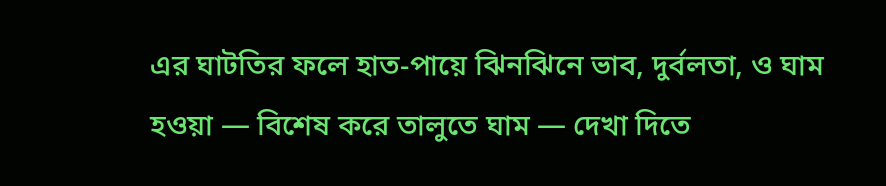এর ঘাটতির ফলে হাত-পায়ে ঝিনঝিনে ভাব, দুর্বলতা, ও ঘাম হওয়া — বিশেষ করে তালুতে ঘাম — দেখা দিতে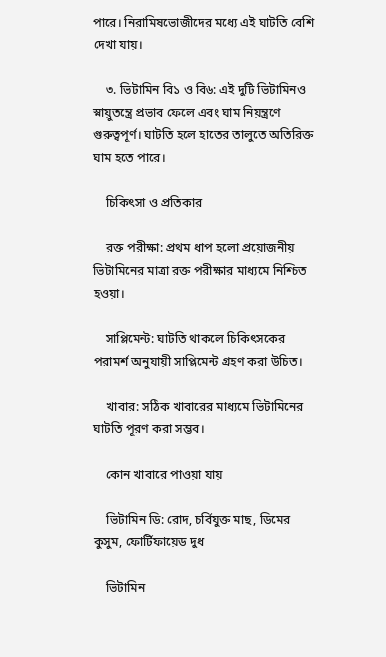পারে। নিরামিষভোজীদের মধ্যে এই ঘাটতি বেশি দেখা যায়।

    ৩. ভিটামিন বি১ ও বি৬: এই দুটি ভিটামিনও স্নায়ুতন্ত্রে প্রভাব ফেলে এবং ঘাম নিয়ন্ত্রণে গুরুত্বপূর্ণ। ঘাটতি হলে হাতের তালুতে অতিরিক্ত ঘাম হতে পারে।

    চিকিৎসা ও প্রতিকার

    রক্ত পরীক্ষা: প্রথম ধাপ হলো প্রয়োজনীয় ভিটামিনের মাত্রা রক্ত পরীক্ষার মাধ্যমে নিশ্চিত হওয়া।

    সাপ্লিমেন্ট: ঘাটতি থাকলে চিকিৎসকের পরামর্শ অনুযায়ী সাপ্লিমেন্ট গ্রহণ করা উচিত।

    খাবার: সঠিক খাবারের মাধ্যমে ভিটামিনের ঘাটতি পূরণ করা সম্ভব।

    কোন খাবারে পাওয়া যায়

    ভিটামিন ডি: রোদ, চর্বিযুক্ত মাছ, ডিমের কুসুম, ফোর্টিফায়েড দুধ

    ভিটামিন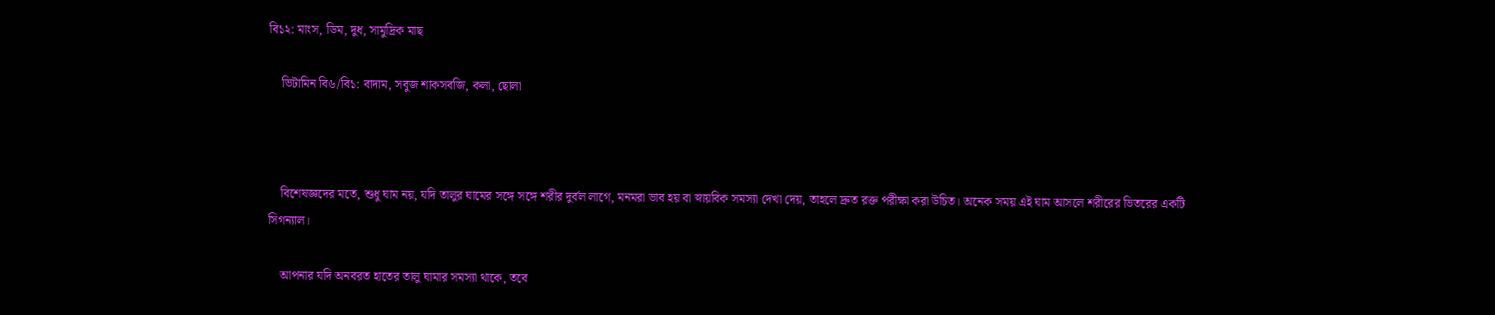বি১২: মাংস, ডিম, দুধ, সামুদ্রিক মাছ

    ভিটামিন বি৬/বি১: বাদাম, সবুজ শাকসবজি, কলা, ছোলা



    বিশেষজ্ঞদের মতে, শুধু ঘাম নয়, যদি তালুর ঘামের সঙ্গে সঙ্গে শরীর দুর্বল লাগে, মনমরা ভাব হয় বা স্নায়বিক সমস্যা দেখা দেয়, তাহলে দ্রুত রক্ত পরীক্ষা করা উচিত। অনেক সময় এই ঘাম আসলে শরীরের ভিতরের একটি সিগন্যাল।

    আপনার যদি অনবরত হাতের তালু ঘামার সমস্যা থাকে, তবে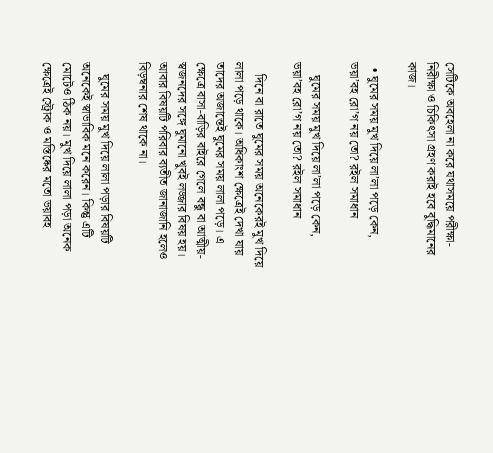সেটিকে অবহেলা না করে যথাসময়ে পরীক্ষা-নিরীক্ষা ও চিকিৎসা গ্রহণ করাই হবে বুদ্ধিমানের কাজ।

  • ঘুমের সময় মুখ দিয়ে লা’লা পড়ে কেন, ভয়া’বহ রো’গ নয় তো? রইল সমাধান

    ঘুমের সময় মুখ দিয়ে লা’লা পড়ে কেন, ভয়া’বহ রো’গ নয় তো? রইল সমাধান

    দিনে বা রাতে ঘুমের সময় অনেকেরই মুখ দিয়ে লালা পড়ে থাকে। অধিকাংশ ক্ষেত্রেই দেখা যায় তাদের অজান্তেই ঘুমের সময় লালা পড়ে। এ ক্ষেত্রে বাসা-বাড়ির বাইরে গেলে বন্ধু বা আত্মীয়-স্বজনদের সঙ্গে ঘুমানো খুবই লজ্জার বিষয় হয়। আবার বিষয়টি পরিবার ব্যতীত জানাজানি হলেও বিড়ম্বনার শেষ থাকে না।

    ঘুমের সময় মুখ দিয়ে লালা পড়ার বিষয়টি অনেকেই স্বাভাবিক মনে করেন। কিন্তু এটি মোটেও ঠিক নয়। মুখ দিয়ে লালা পড়া অনেক ক্ষেত্রেই স্ট্রোক ও মস্তিষ্কের মতো ভয়াবহ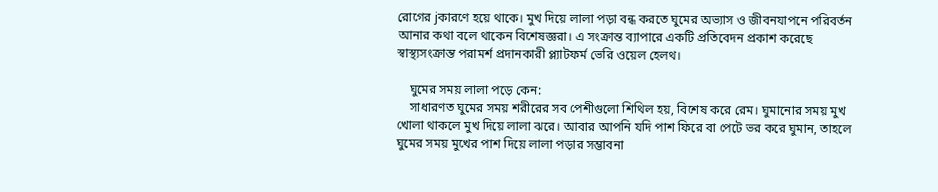রোগের jকারণে হয়ে থাকে। মুখ দিয়ে লালা পড়া বন্ধ করতে ঘুমের অভ্যাস ও জীবনযাপনে পরিবর্তন আনার কথা বলে থাকেন বিশেষজ্ঞরা। এ সংক্রান্ত ব্যাপারে একটি প্রতিবেদন প্রকাশ করেছে স্বাস্থ্যসংক্রান্ত পরামর্শ প্রদানকারী প্ল্যাটফর্ম ভেরি ওয়েল হেলথ।

    ঘুমের সময় লালা পড়ে কেন:
    সাধারণত ঘুমের সময় শরীরের সব পেশীগুলো শিথিল হয়, বিশেষ করে রেম। ঘুমানোর সময় মুখ খোলা থাকলে মুখ দিয়ে লালা ঝরে। আবার আপনি যদি পাশ ফিরে বা পেটে ভর করে ঘুমান, তাহলে ঘুমের সময় মুখের পাশ দিয়ে লালা পড়ার সম্ভাবনা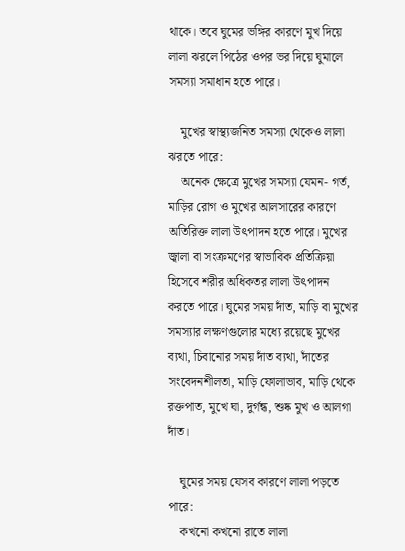থাকে। তবে ঘুমের ভঙ্গির কারণে মুখ দিয়ে লালা ঝরলে পিঠের ওপর ভর দিয়ে ঘুমালে সমস্যা সমাধান হতে পারে।

    মুখের স্বাস্থ্যজনিত সমস্যা থেকেও লালা ঝরতে পারে:
    অনেক ক্ষেত্রে মুখের সমস্যা যেমন- গর্ত, মাড়ির রোগ ও মুখের আলসারের কারণে অতিরিক্ত লালা উৎপাদন হতে পারে। মুখের জ্বালা বা সংক্রমণের স্বাভাবিক প্রতিক্রিয়া হিসেবে শরীর অধিকতর লালা উৎপাদন করতে পারে। ঘুমের সময় দাঁত, মাড়ি বা মুখের সমস্যার লক্ষণগুলোর মধ্যে রয়েছে মুখের ব্যথা, চিবানোর সময় দাঁত ব্যথা, দাঁতের সংবেদনশীলতা, মাড়ি ফোলাভাব, মাড়ি থেকে রক্তপাত, মুখে ঘা, দুর্গন্ধ, শুষ্ক মুখ ও আলগা দাঁত।

    ঘুমের সময় যেসব কারণে লালা পড়তে পারে:
    কখনো কখনো রাতে লালা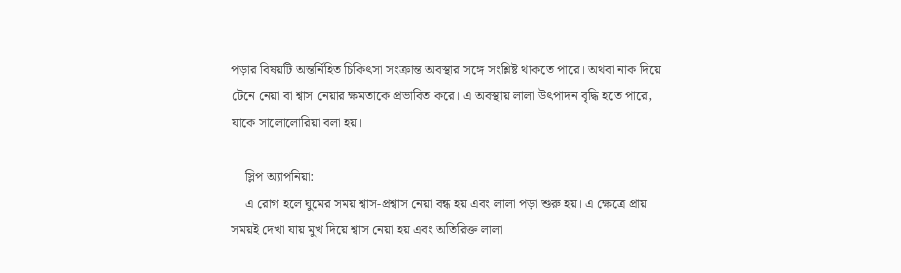পড়ার বিষয়টি অন্তর্নিহিত চিকিৎসা সংক্রান্ত অবস্থার সঙ্গে সংশ্লিষ্ট থাকতে পারে। অথবা নাক দিয়ে টেনে নেয়া বা শ্বাস নেয়ার ক্ষমতাকে প্রভাবিত করে। এ অবস্থায় লালা উৎপাদন বৃদ্ধি হতে পারে, যাকে সালোলোরিয়া বলা হয়।

    স্লিপ অ্যাপনিয়া:
    এ রোগ হলে ঘুমের সময় শ্বাস-প্রশ্বাস নেয়া বন্ধ হয় এবং লালা পড়া শুরু হয়। এ ক্ষেত্রে প্রায় সময়ই দেখা যায় মুখ দিয়ে শ্বাস নেয়া হয় এবং অতিরিক্ত লালা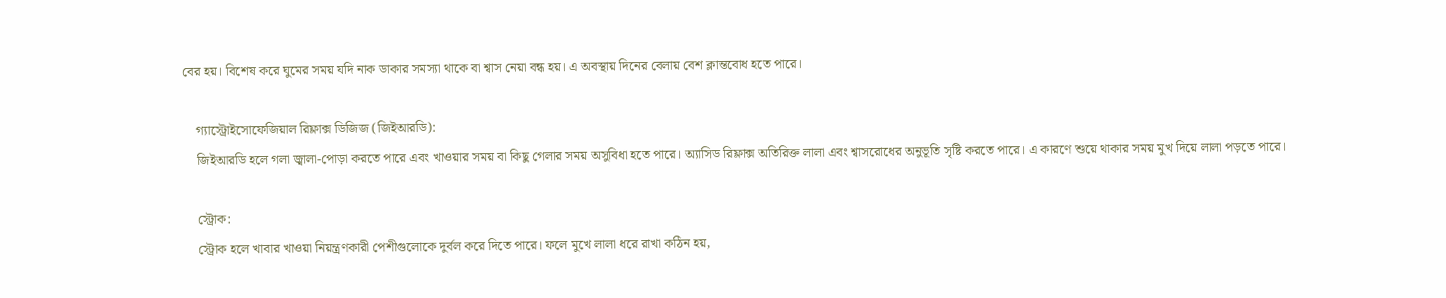বের হয়। বিশেষ করে ঘুমের সময় যদি নাক ডাকার সমস্যা থাকে বা শ্বাস নেয়া বন্ধ হয়। এ অবস্থায় দিনের বেলায় বেশ ক্লান্তবোধ হতে পারে।

    গ্যাস্ট্রোইসোফেজিয়াল রিফ্লাক্স ডিজিজ (জিইআরডি):
    জিইআরডি হলে গলা জ্বালা-পোড়া করতে পারে এবং খাওয়ার সময় বা কিছু গেলার সময় অসুবিধা হতে পারে। অ্যাসিড রিফ্লাক্স অতিরিক্ত লালা এবং শ্বাসরোধের অনুভূতি সৃষ্টি করতে পারে। এ কারণে শুয়ে থাকার সময় মুখ দিয়ে লালা পড়তে পারে।

    স্ট্রোক:
    স্ট্রোক হলে খাবার খাওয়া নিয়ন্ত্রণকারী পেশীগুলোকে দুর্বল করে দিতে পারে। ফলে মুখে লালা ধরে রাখা কঠিন হয়,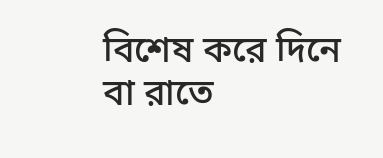বিশেষ করে দিনে বা রাতে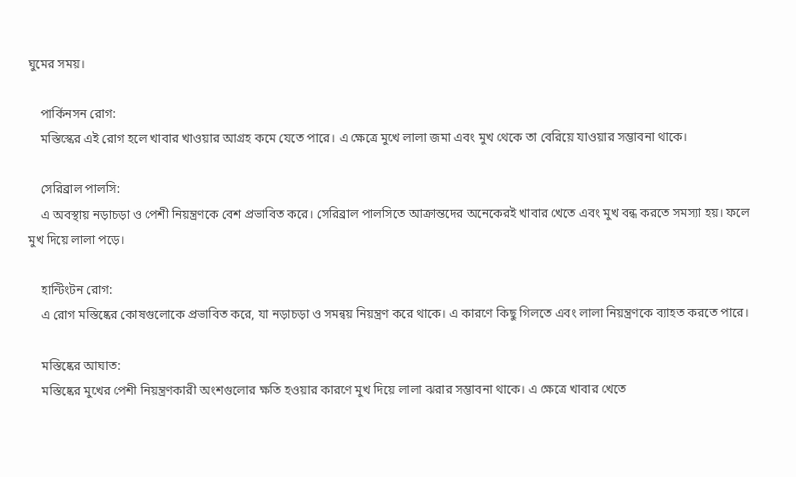ঘুমের সময়।

    পার্কিনসন রোগ:
    মস্তিস্কের এই রোগ হলে খাবার খাওয়ার আগ্রহ কমে যেতে পারে। এ ক্ষেত্রে মুখে লালা জমা এবং মুখ থেকে তা বেরিয়ে যাওয়ার সম্ভাবনা থাকে।

    সেরিব্রাল পালসি:
    এ অবস্থায় নড়াচড়া ও পেশী নিয়ন্ত্রণকে বেশ প্রভাবিত করে। সেরিব্রাল পালসিতে আক্রান্তদের অনেকেরই খাবার খেতে এবং মুখ বন্ধ করতে সমস্যা হয়। ফলে মুখ দিয়ে লালা পড়ে।

    হান্টিংটন রোগ:
    এ রোগ মস্তিষ্কের কোষগুলোকে প্রভাবিত করে, যা নড়াচড়া ও সমন্বয় নিয়ন্ত্রণ করে থাকে। এ কারণে কিছু গিলতে এবং লালা নিয়ন্ত্রণকে ব্যাহত করতে পারে।

    মস্তিষ্কের আঘাত:
    মস্তিষ্কের মুখের পেশী নিয়ন্ত্রণকারী অংশগুলোর ক্ষতি হওয়ার কারণে মুখ দিয়ে লালা ঝরার সম্ভাবনা থাকে। এ ক্ষেত্রে খাবার খেতে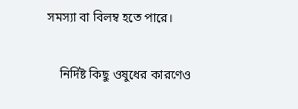সমস্যা বা বিলম্ব হতে পারে।

    নির্দিষ্ট কিছু ওষুধের কারণেও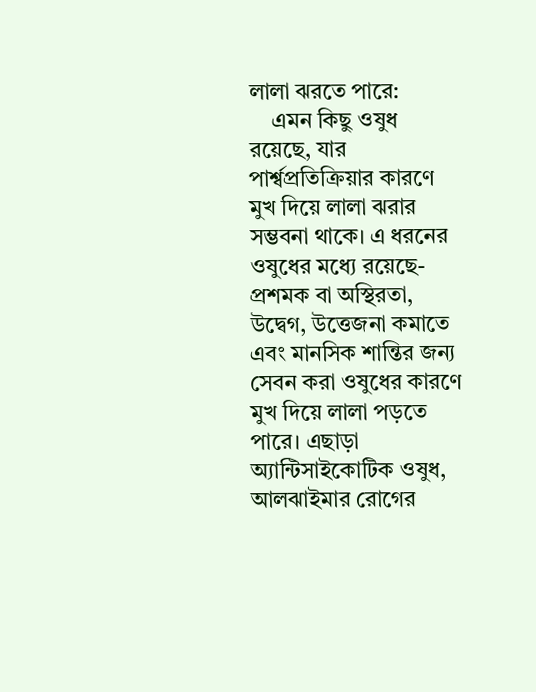লালা ঝরতে পারে:
    এমন কিছু ওষুধ রয়েছে, যার পার্শ্বপ্রতিক্রিয়ার কারণে মুখ দিয়ে লালা ঝরার সম্ভবনা থাকে। এ ধরনের ওষুধের মধ্যে রয়েছে- প্রশমক বা অস্থিরতা, উদ্বেগ, উত্তেজনা কমাতে এবং মানসিক শান্তির জন্য সেবন করা ওষুধের কারণে মুখ দিয়ে লালা পড়তে পারে। এছাড়া অ্যান্টিসাইকোটিক ওষুধ, আলঝাইমার রোগের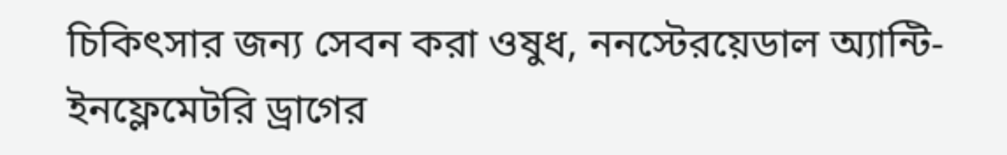চিকিৎসার জন্য সেবন করা ওষুধ, ননস্টেরয়েডাল অ্যান্টি-ইনফ্লেমেটরি ড্রাগের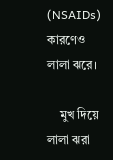(NSAIDs) কারণেও লালা ঝরে।

    মুখ দিয়ে লালা ঝরা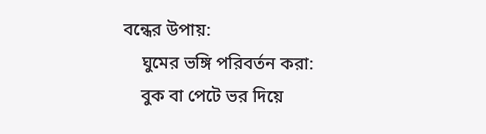বন্ধের উপায়:
    ঘুমের ভঙ্গি পরিবর্তন করা:
    বুক বা পেটে ভর দিয়ে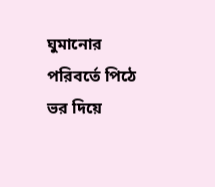ঘুমানোর পরিবর্তে পিঠে ভর দিয়ে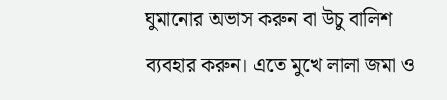ঘুমানোর অভাস করুন বা উচু বালিশ ব্যবহার করুন। এতে মুখে লালা জমা ও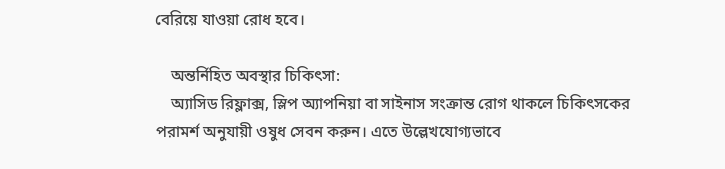বেরিয়ে যাওয়া রোধ হবে।

    অন্তর্নিহিত অবস্থার চিকিৎসা:
    অ্যাসিড রিফ্লাক্স, স্লিপ অ্যাপনিয়া বা সাইনাস সংক্রান্ত রোগ থাকলে চিকিৎসকের পরামর্শ অনুযায়ী ওষুধ সেবন করুন। এতে উল্লেখযোগ্যভাবে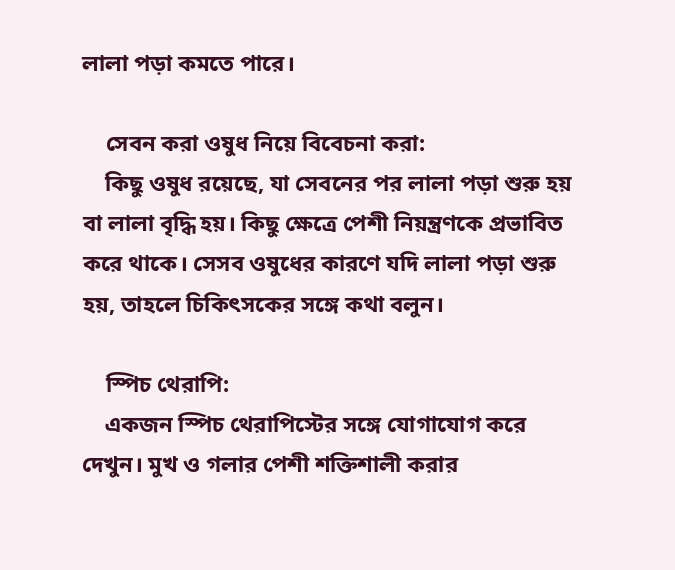লালা পড়া কমতে পারে।

    সেবন করা ওষুধ নিয়ে বিবেচনা করা:
    কিছু ওষুধ রয়েছে, যা সেবনের পর লালা পড়া শুরু হয় বা লালা বৃদ্ধি হয়। কিছু ক্ষেত্রে পেশী নিয়ন্ত্রণকে প্রভাবিত করে থাকে। সেসব ওষুধের কারণে যদি লালা পড়া শুরু হয়, তাহলে চিকিৎসকের সঙ্গে কথা বলুন।

    স্পিচ থেরাপি:
    একজন স্পিচ থেরাপিস্টের সঙ্গে যোগাযোগ করে দেখুন। মুখ ও গলার পেশী শক্তিশালী করার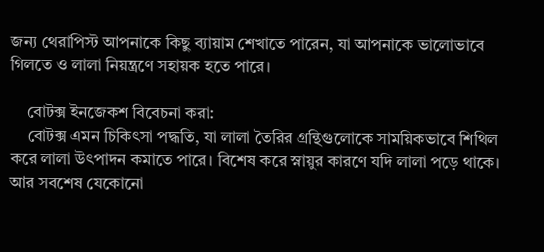জন্য থেরাপিস্ট আপনাকে কিছু ব্যায়াম শেখাতে পারেন, যা আপনাকে ভালোভাবে গিলতে ও লালা নিয়ন্ত্রণে সহায়ক হতে পারে।

    বোটক্স ইনজেকশ বিবেচনা করা:
    বোটক্স এমন চিকিৎসা পদ্ধতি, যা লালা তৈরির গ্রন্থিগুলোকে সাময়িকভাবে শিথিল করে লালা উৎপাদন কমাতে পারে। বিশেষ করে স্নায়ুর কারণে যদি লালা পড়ে থাকে। আর সবশেষ যেকোনো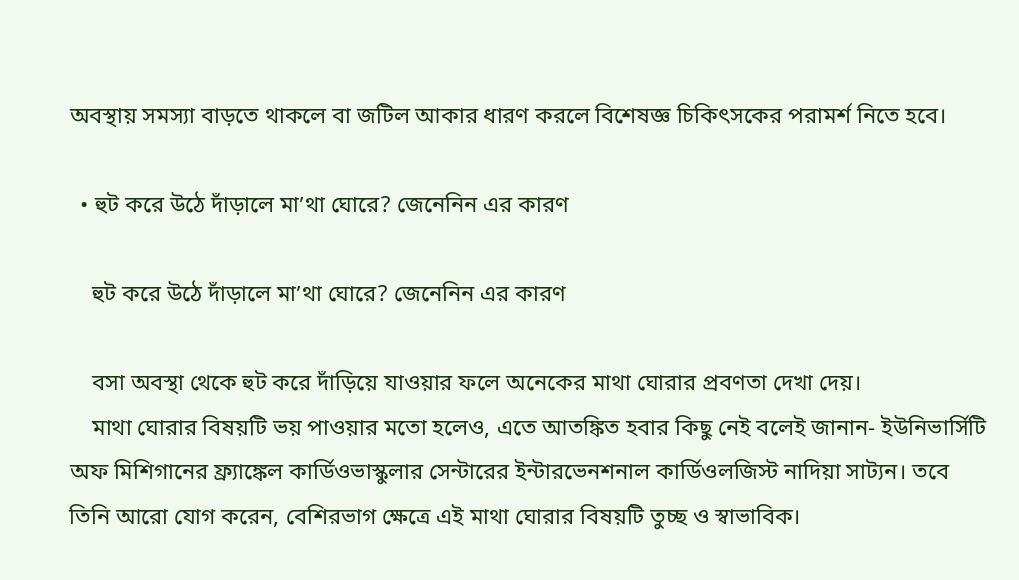অবস্থায় সমস্যা বাড়তে থাকলে বা জটিল আকার ধারণ করলে বিশেষজ্ঞ চিকিৎসকের পরামর্শ নিতে হবে।

  • হুট করে উঠে দাঁড়ালে মা’থা ঘোরে? জেনেনিন এর কারণ

    হুট করে উঠে দাঁড়ালে মা’থা ঘোরে? জেনেনিন এর কারণ

    বসা অবস্থা থেকে হুট করে দাঁড়িয়ে যাওয়ার ফলে অনেকের মাথা ঘোরার প্রবণতা দেখা দেয়।
    মাথা ঘোরার বিষয়টি ভয় পাওয়ার মতো হলেও, এতে আতঙ্কিত হবার কিছু নেই বলেই জানান- ইউনিভার্সিটি অফ মিশিগানের ফ্র্যাঙ্কেল কার্ডিওভাস্কুলার সেন্টারের ইন্টারভেনশনাল কার্ডিওলজিস্ট নাদিয়া সাট্যন। তবে তিনি আরো যোগ করেন, বেশিরভাগ ক্ষেত্রে এই মাথা ঘোরার বিষয়টি তুচ্ছ ও স্বাভাবিক।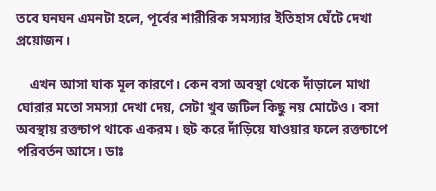তবে ঘনঘন এমনটা হলে, পূর্বের শারীরিক সমস্যার ইতিহাস ঘেঁটে দেখা প্রয়োজন।

    এখন আসা যাক মূল কারণে। কেন বসা অবস্থা থেকে দাঁড়ালে মাথা ঘোরার মতো সমস্যা দেখা দেয়, সেটা খুব জটিল কিছু নয় মোটেও। বসা অবস্থায় রক্তচাপ থাকে একরম। হুট করে দাঁড়িয়ে যাওয়ার ফলে রক্তচাপে পরিবর্তন আসে। ডাঃ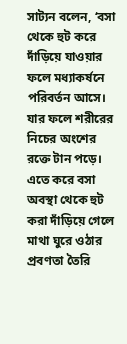সাট্যন বলেন, ‘বসা থেকে হুট করে দাঁড়িয়ে যাওয়ার ফলে মধ্যাকর্ষনে পরিবর্তন আসে। যার ফলে শরীরের নিচের অংশের রক্তে টান পড়ে। এতে করে বসা অবস্থা থেকে হুট করা দাঁড়িয়ে গেলে মাথা ঘুরে ওঠার প্রবণতা তৈরি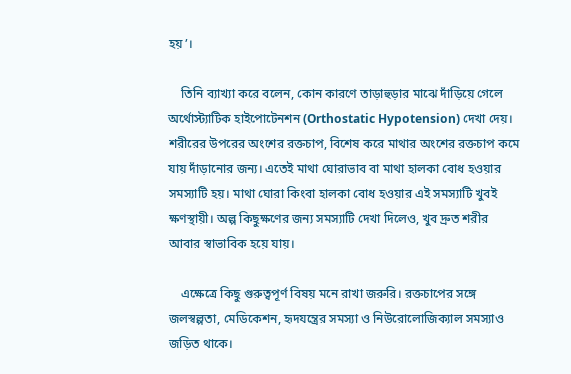হয়’।

    তিনি ব্যাখ্যা করে বলেন, কোন কারণে তাড়াহুড়ার মাঝে দাঁড়িয়ে গেলে অর্থোস্ট্যাটিক হাইপোটেনশন (Orthostatic Hypotension) দেখা দেয়। শরীরের উপরের অংশের রক্তচাপ, বিশেষ করে মাথার অংশের রক্তচাপ কমে যায় দাঁড়ানোর জন্য। এতেই মাথা ঘোরাভাব বা মাথা হালকা বোধ হওয়ার সমস্যাটি হয়। মাথা ঘোরা কিংবা হালকা বোধ হওয়ার এই সমস্যাটি খুবই ক্ষণস্থায়ী। অল্প কিছুক্ষণের জন্য সমস্যাটি দেখা দিলেও, খুব দ্রুত শরীর আবার স্বাভাবিক হয়ে যায়।

    এক্ষেত্রে কিছু গুরুত্বপূর্ণ বিষয় মনে রাখা জরুরি। রক্তচাপের সঙ্গে জলস্বল্পতা, মেডিকেশন, হৃদযন্ত্রের সমস্যা ও নিউরোলোজিক্যাল সমস্যাও জড়িত থাকে।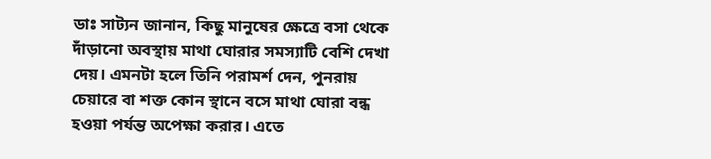ডাঃ সাট্যন জানান, কিছু মানুষের ক্ষেত্রে বসা থেকে দাঁড়ানো অবস্থায় মাথা ঘোরার সমস্যাটি বেশি দেখা দেয়। এমনটা হলে তিনি পরামর্শ দেন, পুনরায় চেয়ারে বা শক্ত কোন স্থানে বসে মাথা ঘোরা বন্ধ হওয়া পর্যন্ত অপেক্ষা করার। এতে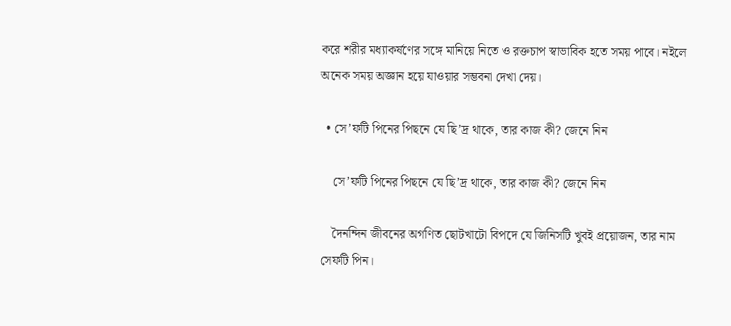করে শরীর মধ্যাকর্ষণের সঙ্গে মানিয়ে নিতে ও রক্তচাপ স্বাভাবিক হতে সময় পাবে। নইলে অনেক সময় অজ্ঞান হয়ে যাওয়ার সম্ভবনা দেখা দেয়।

  • সে’ফটি পিনের পিছনে যে ছি’দ্র থাকে, তার কাজ কী? জেনে নিন

    সে’ফটি পিনের পিছনে যে ছি’দ্র থাকে, তার কাজ কী? জেনে নিন

    দৈনন্দিন জীবনের অগণিত ছোটখাটো বিপদে যে জিনিসটি খুবই প্রয়োজন, তার নাম সেফটি পিন।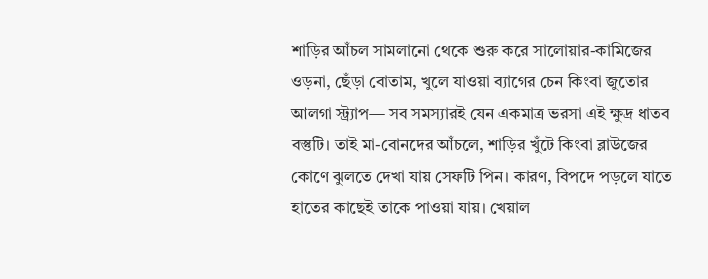শাড়ির আঁচল সামলানো থেকে শুরু করে সালোয়ার-কামিজের ওড়না, ছেঁড়া বোতাম, খুলে যাওয়া ব্যাগের চেন কিংবা জুতোর আলগা স্ট্র্যাপ— সব সমস্যারই যেন একমাত্র ভরসা এই ক্ষুদ্র ধাতব বস্তুটি। তাই মা-বোনদের আঁচলে, শাড়ির খুঁটে কিংবা ব্লাউজের কোণে ঝুলতে দেখা যায় সেফটি পিন। কারণ, বিপদে পড়লে যাতে হাতের কাছেই তাকে পাওয়া যায়। খেয়াল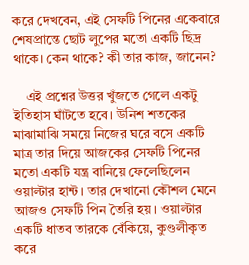করে দেখবেন, এই সেফটি পিনের একেবারে শেষপ্রান্তে ছোট লুপের মতো একটি ছিদ্র থাকে। কেন থাকে? কী তার কাজ, জানেন?

    এই প্রশ্নের উত্তর খুঁজতে গেলে একটু ইতিহাস ঘাঁটতে হবে। উনিশ শতকের মাঝামাঝি সময়ে নিজের ঘরে বসে একটি মাত্র তার দিয়ে আজকের সেফটি পিনের মতো একটি যন্ত্র বানিয়ে ফেলেছিলেন ওয়াল্টার হান্ট। তার দেখানো কৌশল মেনে আজও সেফটি পিন তৈরি হয়। ওয়াল্টার একটি ধাতব তারকে বেঁকিয়ে, কুণ্ডলীকৃত করে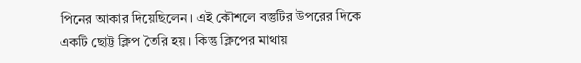পিনের আকার দিয়েছিলেন। এই কৌশলে বস্তুটির উপরের দিকে একটি ছোট্ট ক্লিপ তৈরি হয়। কিন্তু ক্লিপের মাথায়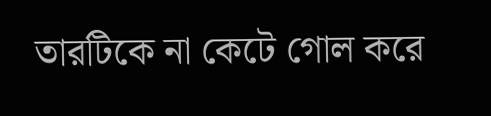তারটিকে না কেটে গোল করে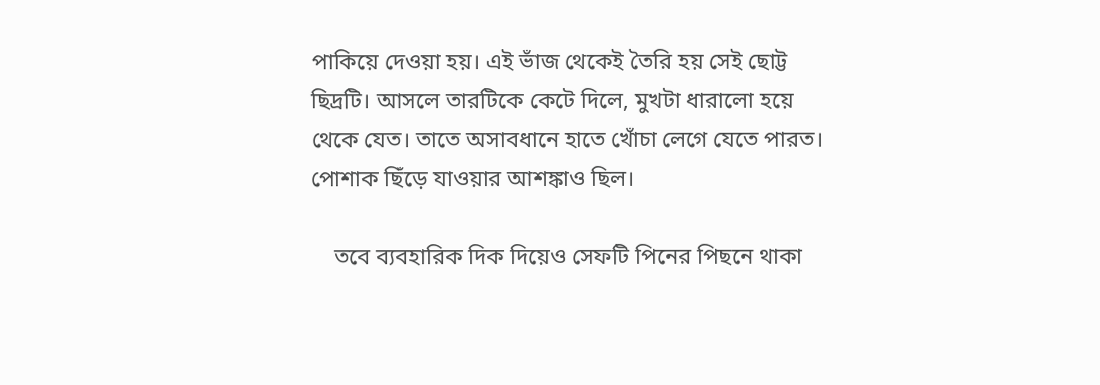পাকিয়ে দেওয়া হয়। এই ভাঁজ থেকেই তৈরি হয় সেই ছোট্ট ছিদ্রটি। আসলে তারটিকে কেটে দিলে, মুখটা ধারালো হয়ে থেকে যেত। তাতে অসাবধানে হাতে খোঁচা লেগে যেতে পারত। পোশাক ছিঁড়ে যাওয়ার আশঙ্কাও ছিল।

    তবে ব্যবহারিক দিক দিয়েও সেফটি পিনের পিছনে থাকা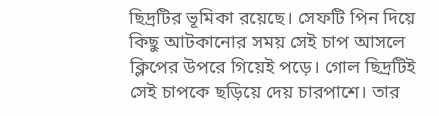ছিদ্রটির ভূমিকা রয়েছে। সেফটি পিন দিয়ে কিছু আটকানোর সময় সেই চাপ আসলে ক্লিপের উপরে গিয়েই পড়ে। গোল ছিদ্রটিই সেই চাপকে ছড়িয়ে দেয় চারপাশে। তার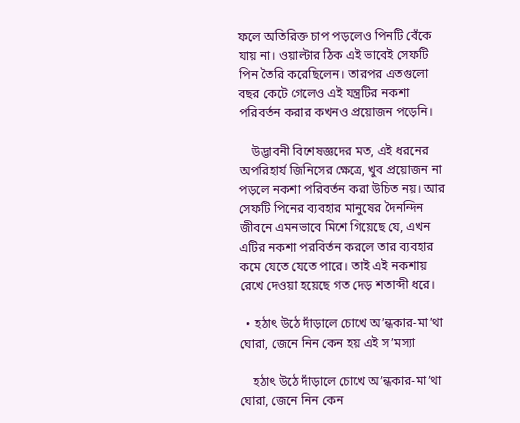ফলে অতিরিক্ত চাপ পড়লেও পিনটি বেঁকে যায় না। ওয়াল্টার ঠিক এই ভাবেই সেফটি পিন তৈরি করেছিলেন। তারপর এতগুলো বছর কেটে গেলেও এই যন্ত্রটির নকশা পরিবর্তন করার কখনও প্রয়োজন পড়েনি।

    উদ্ভাবনী বিশেষজ্ঞদের মত, এই ধরনের অপরিহার্য জিনিসের ক্ষেত্রে, খুব প্রয়োজন না পড়লে নকশা পরিবর্তন করা উচিত নয়। আর সেফটি পিনের ব্যবহার মানুষের দৈনন্দিন জীবনে এমনভাবে মিশে গিয়েছে যে, এখন এটির নকশা পরবির্তন করলে তার ব্যবহার কমে যেতে যেতে পারে। তাই এই নকশায় রেখে দেওয়া হয়েছে গত দেড় শতাব্দী ধরে।

  • হঠাৎ উঠে দাঁড়ালে চোখে অ’ন্ধকার-মা’থা ঘোরা, জেনে নিন কেন হয় এই স’মস্যা

    হঠাৎ উঠে দাঁড়ালে চোখে অ’ন্ধকার-মা’থা ঘোরা, জেনে নিন কেন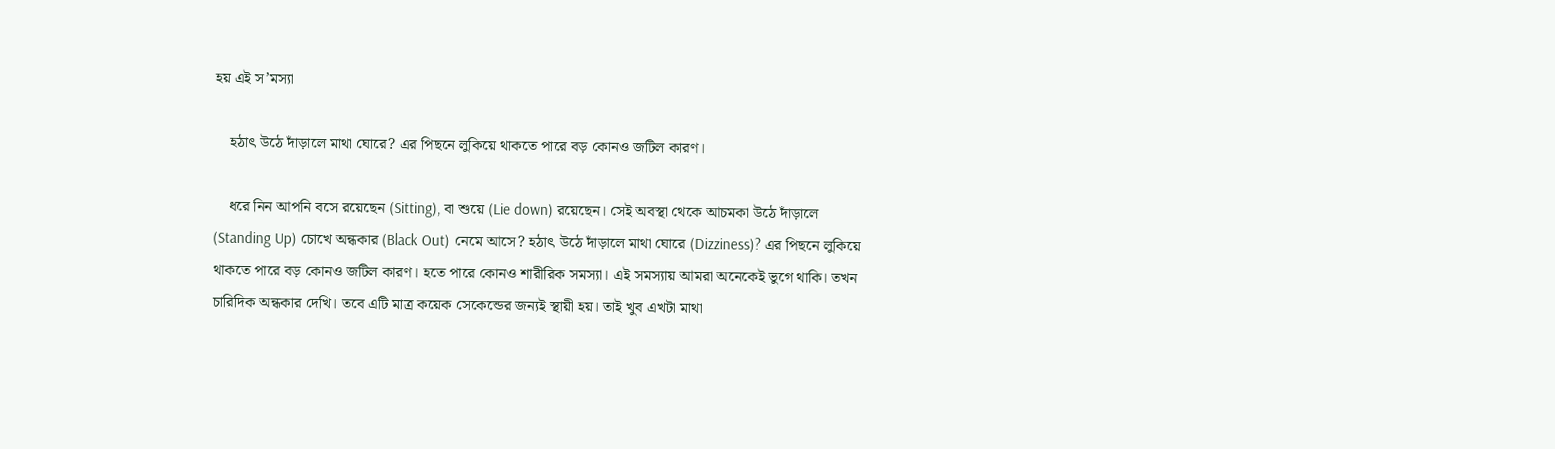হয় এই স’মস্যা

    হঠাৎ উঠে দাঁড়ালে মাথা ঘোরে? এর পিছনে লুকিয়ে থাকতে পারে বড় কোনও জটিল কারণ।

    ধরে নিন আপনি বসে রয়েছেন (Sitting), বা শুয়ে (Lie down) রয়েছেন। সেই অবস্থা থেকে আচমকা উঠে দাঁড়ালে (Standing Up) চোখে অন্ধকার (Black Out) নেমে আসে? হঠাৎ উঠে দাঁড়ালে মাথা ঘোরে (Dizziness)? এর পিছনে লুকিয়ে থাকতে পারে বড় কোনও জটিল কারণ। হতে পারে কোনও শারীরিক সমস্যা। এই সমস্যায় আমরা অনেকেই ভুগে থাকি। তখন চারিদিক অন্ধকার দেখি। তবে এটি মাত্র কয়েক সেকেন্ডের জন্যই স্থায়ী হয়। তাই খুব এখটা মাথা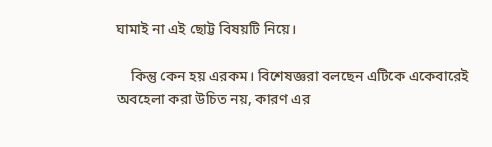ঘামাই না এই ছোট্ট বিষয়টি নিয়ে।

    কিন্তু কেন হয় এরকম। বিশেষজ্ঞরা বলছেন এটিকে একেবারেই অবহেলা করা উচিত নয়, কারণ এর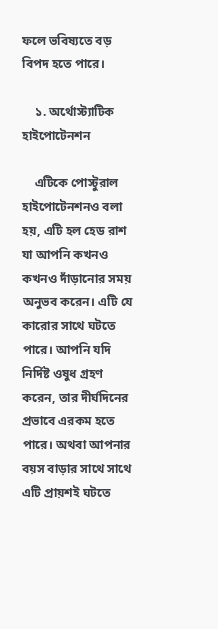ফলে ভবিষ্যতে বড় বিপদ হতে পারে।

    ১. অর্থোস্ট্যাটিক হাইপোটেনশন

    এটিকে পোস্টুরাল হাইপোটেনশনও বলা হয়, এটি হল হেড রাশ যা আপনি কখনও কখনও দাঁড়ানোর সময় অনুভব করেন। এটি যে কারোর সাথে ঘটতে পারে। আপনি যদি নির্দিষ্ট ওষুধ গ্রহণ করেন, তার দীর্ঘদিনের প্রভাবে এরকম হতে পারে। অথবা আপনার বয়স বাড়ার সাথে সাথে এটি প্রায়শই ঘটতে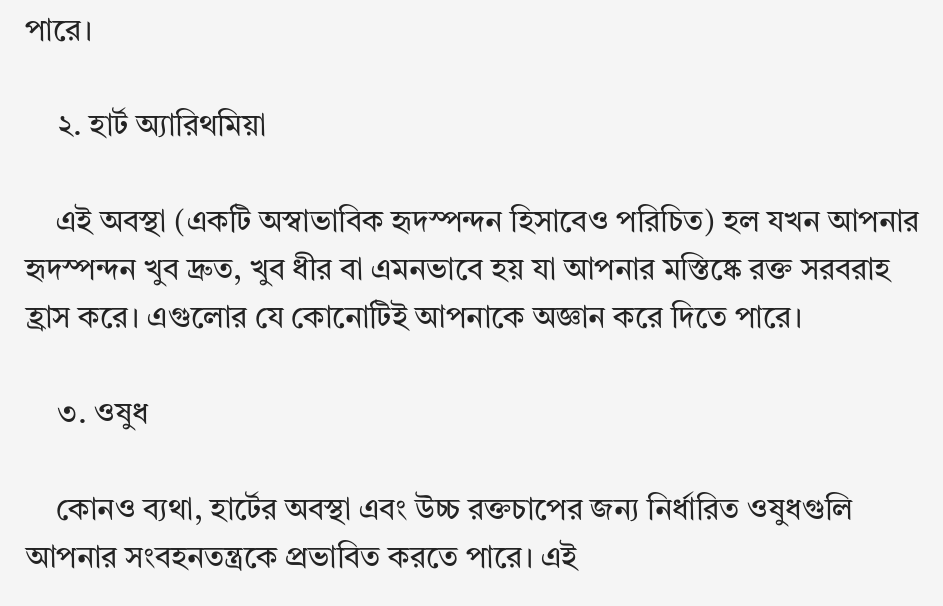পারে।

    ২. হার্ট অ্যারিথমিয়া

    এই অবস্থা (একটি অস্বাভাবিক হৃদস্পন্দন হিসাবেও পরিচিত) হল যখন আপনার হৃদস্পন্দন খুব দ্রুত, খুব ধীর বা এমনভাবে হয় যা আপনার মস্তিষ্কে রক্ত সরবরাহ হ্রাস করে। এগুলোর যে কোনোটিই আপনাকে অজ্ঞান করে দিতে পারে।

    ৩. ওষুধ

    কোনও ব্যথা, হার্টের অবস্থা এবং উচ্চ রক্তচাপের জন্য নির্ধারিত ওষুধগুলি আপনার সংবহনতন্ত্রকে প্রভাবিত করতে পারে। এই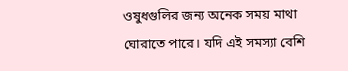ওষুধগুলির জন্য অনেক সময় মাথা ঘোরাতে পারে। যদি এই সমস্যা বেশি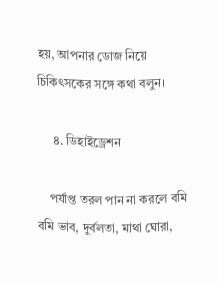হয়, আপনার ডোজ নিয়ে চিকিৎসকের সঙ্গে কথা বলুন।

     ৪. ডিহাইড্রেশন

    পর্যাপ্ত তরল পান না করলে বমি বমি ভাব, দুর্বলতা, মাথা ঘোরা,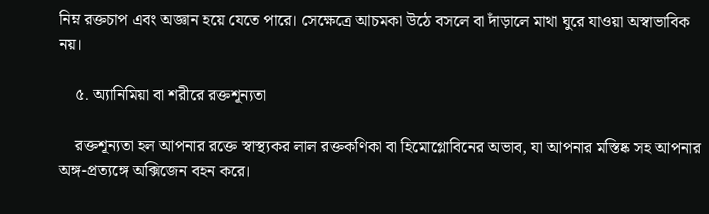নিম্ন রক্তচাপ এবং অজ্ঞান হয়ে যেতে পারে। সেক্ষেত্রে আচমকা উঠে বসলে বা দাঁড়ালে মাথা ঘুরে যাওয়া অস্বাভাবিক নয়।

    ৫. অ্যানিমিয়া বা শরীরে রক্তশূন্যতা

    রক্তশূন্যতা হল আপনার রক্তে স্বাস্থ্যকর লাল রক্তকণিকা বা হিমোগ্লোবিনের অভাব, যা আপনার মস্তিষ্ক সহ আপনার অঙ্গ-প্রত্যঙ্গে অক্সিজেন বহন করে।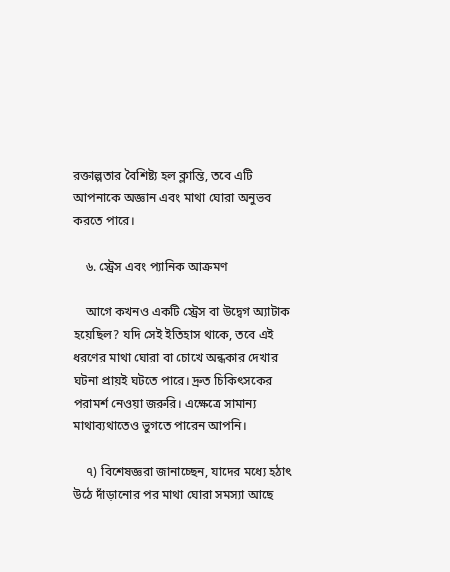রক্তাল্পতার বৈশিষ্ট্য হল ক্লান্তি, তবে এটি আপনাকে অজ্ঞান এবং মাথা ঘোরা অনুভব করতে পারে।

    ৬. স্ট্রেস এবং প্যানিক আক্রমণ

    আগে কখনও একটি স্ট্রেস বা উদ্বেগ অ্যাটাক হয়েছিল? যদি সেই ইতিহাস থাকে, তবে এই ধরণের মাথা ঘোরা বা চোখে অন্ধকার দেখার ঘটনা প্রায়ই ঘটতে পারে। দ্রুত চিকিৎসকের পরামর্শ নেওয়া জরুরি। এক্ষেত্রে সামান্য মাথাব্যথাতেও ভুগতে পারেন আপনি।

    ৭) বিশেষজ্ঞরা জানাচ্ছেন, যাদের মধ্যে হঠাৎ উঠে দাঁড়ানোর পর মাথা ঘোরা সমস্যা আছে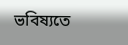ভবিষ্যতে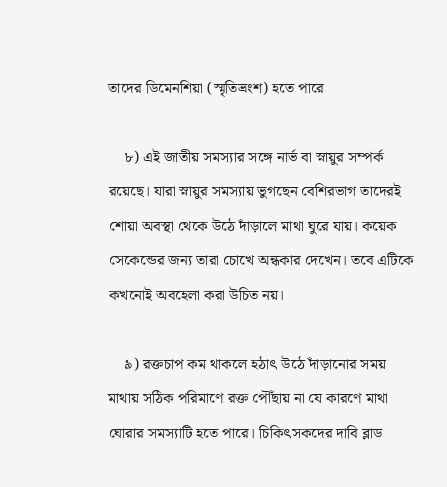তাদের ডিমেনশিয়া (স্মৃতিভ্রংশ) হতে পারে

    ৮) এই জাতীয় সমস্যার সঙ্গে নার্ভ বা স্নায়ুর সম্পর্ক রয়েছে। যারা স্নায়ুর সমস্যায় ভুগছেন বেশিরভাগ তাদেরই শোয়া অবস্থা থেকে উঠে দাঁড়ালে মাথা ঘুরে যায়। কয়েক সেকেন্ডের জন্য তারা চোখে অন্ধকার দেখেন। তবে এটিকে কখনোই অবহেলা করা উচিত নয়।

    ৯) রক্তচাপ কম থাকলে হঠাৎ উঠে দাঁড়ানোর সময় মাথায় সঠিক পরিমাণে রক্ত পৌঁছায় না যে কারণে মাথা ঘোরার সমস্যাটি হতে পারে। চিকিৎসকদের দাবি ব্লাড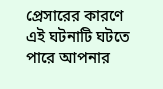প্রেসারের কারণে এই ঘটনাটি ঘটতে পারে আপনার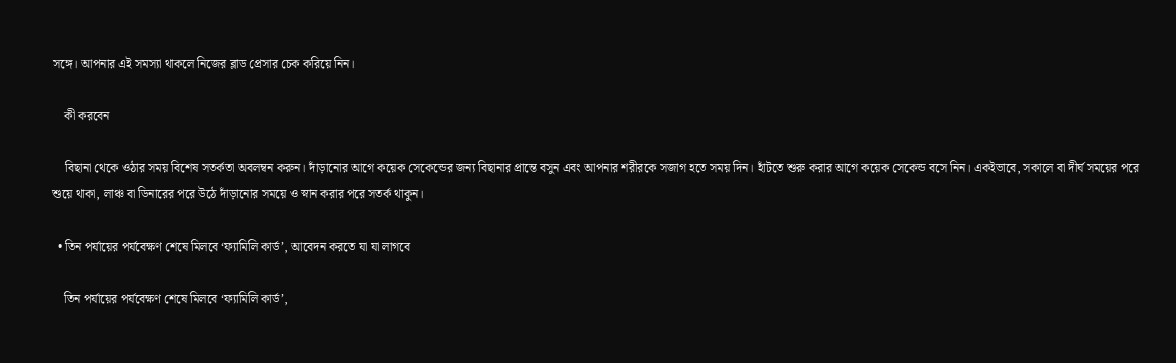সঙ্গে। আপনার এই সমস্যা থাকলে নিজের ব্লাড প্রেসার চেক করিয়ে নিন।

    কী করবেন

    বিছানা থেকে ওঠার সময় বিশেষ সতর্কতা অবলম্বন করুন। দাঁড়ানোর আগে কয়েক সেকেন্ডের জন্য বিছানার প্রান্তে বসুন এবং আপনার শরীরকে সজাগ হতে সময় দিন। হাঁটতে শুরু করার আগে কয়েক সেকেন্ড বসে নিন। একইভাবে, সকালে বা দীর্ঘ সময়ের পরে শুয়ে থাকা, লাঞ্চ বা ডিনারের পরে উঠে দাঁড়ানোর সময়ে ও স্নান করার পরে সতর্ক থাকুন।

  • তিন পর্যায়ের পর্যবেক্ষণ শেষে মিলবে ‘ফ্যামিলি কার্ড’, আবেদন করতে যা যা লাগবে

    তিন পর্যায়ের পর্যবেক্ষণ শেষে মিলবে ‘ফ্যামিলি কার্ড’,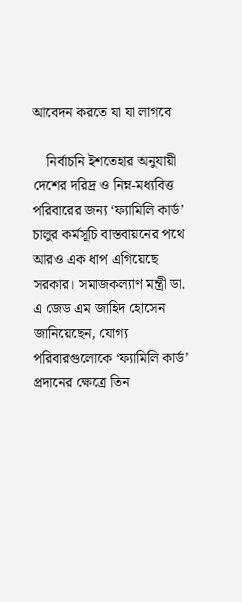আবেদন করতে যা যা লাগবে

    নির্বাচনি ইশতেহার অনুযায়ী দেশের দরিদ্র ও নিম্ন-মধ্যবিত্ত পরিবারের জন্য ‘ফ্যামিলি কার্ড’ চালুর কর্মসূচি বাস্তবায়নের পথে আরও এক ধাপ এগিয়েছে সরকার। সমাজকল্যাণ মন্ত্রী ডা. এ জেড এম জাহিদ হোসেন জানিয়েছেন, যোগ্য পরিবারগুলোকে ‘ফ্যামিলি কার্ড’ প্রদানের ক্ষেত্রে তিন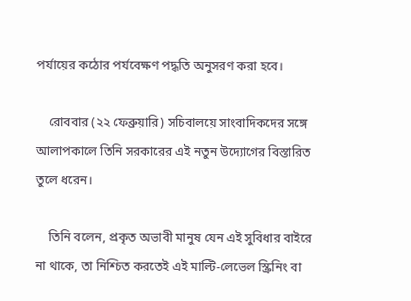পর্যায়ের কঠোর পর্যবেক্ষণ পদ্ধতি অনুসরণ করা হবে।

    রোববার (২২ ফেব্রুয়ারি) সচিবালয়ে সাংবাদিকদের সঙ্গে আলাপকালে তিনি সরকারের এই নতুন উদ্যোগের বিস্তারিত তুলে ধরেন।

    তিনি বলেন, প্রকৃত অভাবী মানুষ যেন এই সুবিধার বাইরে না থাকে, তা নিশ্চিত করতেই এই মাল্টি-লেভেল স্ক্রিনিং বা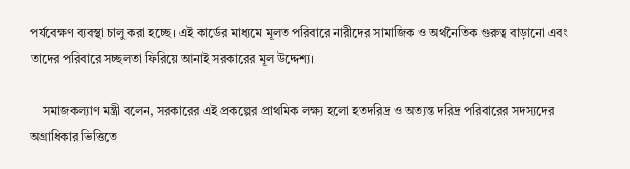পর্যবেক্ষণ ব্যবস্থা চালু করা হচ্ছে। এই কার্ডের মাধ্যমে মূলত পরিবারে নারীদের সামাজিক ও অর্থনৈতিক গুরুত্ব বাড়ানো এবং তাদের পরিবারে সচ্ছলতা ফিরিয়ে আনাই সরকারের মূল উদ্দেশ্য।

    সমাজকল্যাণ মন্ত্রী বলেন, সরকারের এই প্রকল্পের প্রাথমিক লক্ষ্য হলো হতদরিদ্র ও অত্যন্ত দরিদ্র পরিবারের সদস্যদের অগ্রাধিকার ভিত্তিতে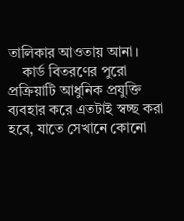তালিকার আওতায় আনা।
    কার্ড বিতরণের পুরো প্রক্রিয়াটি আধুনিক প্রযুক্তি ব্যবহার করে এতটাই স্বচ্ছ করা হবে, যাতে সেখানে কোনো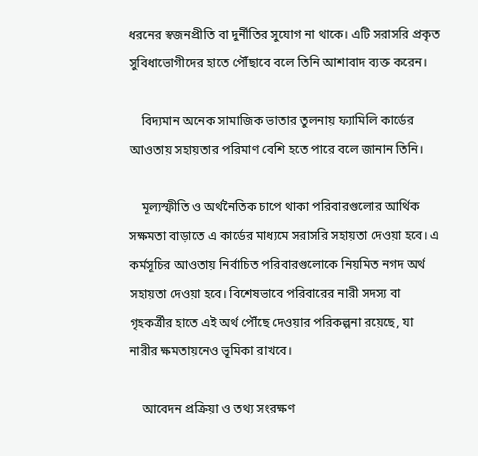ধরনের স্বজনপ্রীতি বা দুর্নীতির সুযোগ না থাকে। এটি সরাসরি প্রকৃত সুবিধাভোগীদের হাতে পৌঁছাবে বলে তিনি আশাবাদ ব্যক্ত করেন।

    বিদ্যমান অনেক সামাজিক ভাতার তুলনায় ফ্যামিলি কার্ডের আওতায় সহায়তার পরিমাণ বেশি হতে পারে বলে জানান তিনি।

    মূল্যস্ফীতি ও অর্থনৈতিক চাপে থাকা পরিবারগুলোর আর্থিক সক্ষমতা বাড়াতে এ কার্ডের মাধ্যমে সরাসরি সহায়তা দেওয়া হবে। এ কর্মসূচির আওতায় নির্বাচিত পরিবারগুলোকে নিয়মিত নগদ অর্থ সহায়তা দেওয়া হবে। বিশেষভাবে পরিবারের নারী সদস্য বা গৃহকর্ত্রীর হাতে এই অর্থ পৌঁছে দেওয়ার পরিকল্পনা রয়েছে, যা নারীর ক্ষমতায়নেও ভূমিকা রাখবে।

    আবেদন প্রক্রিয়া ও তথ্য সংরক্ষণ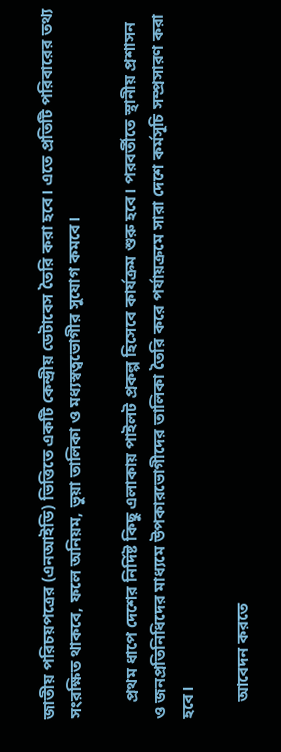জাতীয় পরিচয়পত্রের (এনআইডি) ভিত্তিতে একটি কেন্দ্রীয় ডেটাবেস তৈরি করা হবে। এতে প্রতিটি পরিবারের তথ্য সংরক্ষিত থাকবে, ফলে অনিয়ম, ভুয়া তালিকা ও মধ্যস্বত্বভোগীর সুযোগ কমবে।

    প্রথম ধাপে দেশের নির্দিষ্ট কিছু এলাকায় পাইলট প্রকল্প হিসেবে কার্যক্রম শুরু হবে। পরবর্তীতে স্থানীয় প্রশাসন ও জনপ্রতিনিধিদের মাধ্যমে উপকারভোগীদের তালিকা তৈরি করে পর্যায়ক্রমে সারা দেশে কর্মসূচি সম্প্রসারণ করা হবে।

    আবেদন করতে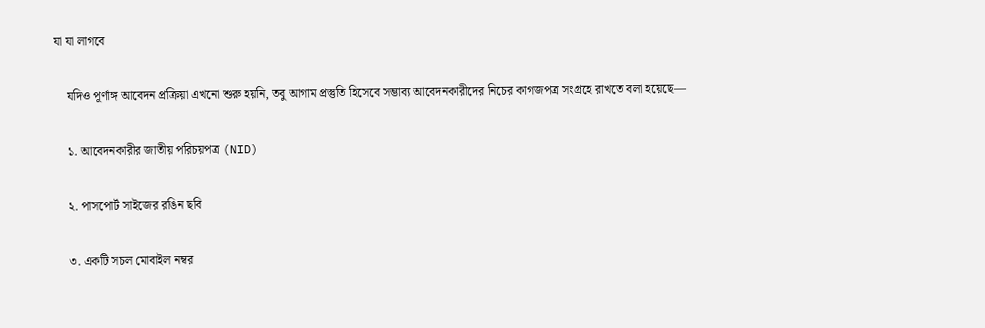যা যা লাগবে

    যদিও পূর্ণাঙ্গ আবেদন প্রক্রিয়া এখনো শুরু হয়নি, তবু আগাম প্রস্তুতি হিসেবে সম্ভাব্য আবেদনকারীদের নিচের কাগজপত্র সংগ্রহে রাখতে বলা হয়েছে—

    ১. আবেদনকারীর জাতীয় পরিচয়পত্র (NID)

    ২. পাসপোর্ট সাইজের রঙিন ছবি

    ৩. একটি সচল মোবাইল নম্বর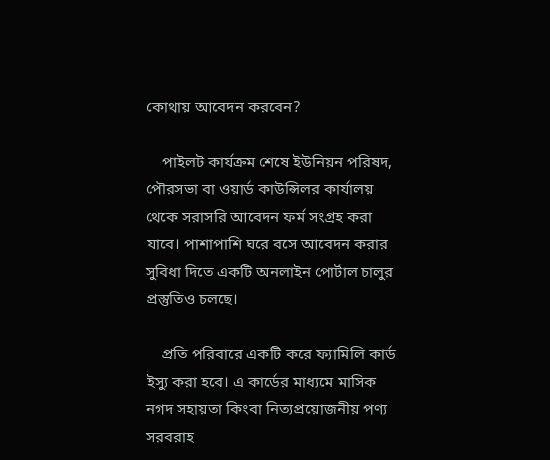কোথায় আবেদন করবেন?

    পাইলট কার্যক্রম শেষে ইউনিয়ন পরিষদ, পৌরসভা বা ওয়ার্ড কাউন্সিলর কার্যালয় থেকে সরাসরি আবেদন ফর্ম সংগ্রহ করা যাবে। পাশাপাশি ঘরে বসে আবেদন করার সুবিধা দিতে একটি অনলাইন পোর্টাল চালুর প্রস্তুতিও চলছে।

    প্রতি পরিবারে একটি করে ফ্যামিলি কার্ড ইস্যু করা হবে। এ কার্ডের মাধ্যমে মাসিক নগদ সহায়তা কিংবা নিত্যপ্রয়োজনীয় পণ্য সরবরাহ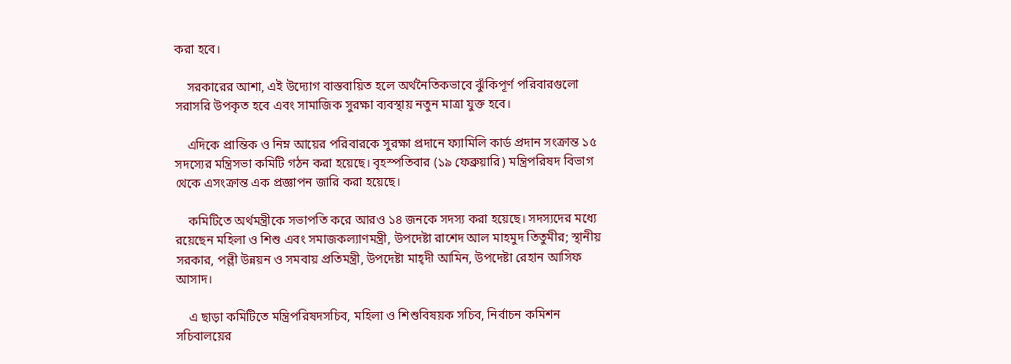করা হবে।

    সরকারের আশা, এই উদ্যোগ বাস্তবায়িত হলে অর্থনৈতিকভাবে ঝুঁকিপূর্ণ পরিবারগুলো সরাসরি উপকৃত হবে এবং সামাজিক সুরক্ষা ব্যবস্থায় নতুন মাত্রা যুক্ত হবে।

    এদিকে প্রান্তিক ও নিম্ন আয়ের পরিবারকে সুরক্ষা প্রদানে ফ্যামিলি কার্ড প্রদান সংক্রান্ত ১৫ সদস্যের মন্ত্রিসভা কমিটি গঠন করা হয়েছে। বৃহস্পতিবার (১৯ ফেব্রুয়ারি) মন্ত্রিপরিষদ বিভাগ থেকে এসংক্রান্ত এক প্রজ্ঞাপন জারি করা হয়েছে।

    কমিটিতে অর্থমন্ত্রীকে সভাপতি করে আরও ১৪ জনকে সদস্য করা হয়েছে। সদস্যদের মধ্যে রয়েছেন মহিলা ও শিশু এবং সমাজকল্যাণমন্ত্রী, উপদেষ্টা রাশেদ আল মাহমুদ তিতুমীর; স্থানীয় সরকার, পল্লী উন্নয়ন ও সমবায় প্রতিমন্ত্রী, উপদেষ্টা মাহ্দী আমিন, উপদেষ্টা রেহান আসিফ আসাদ।

    এ ছাড়া কমিটিতে মন্ত্রিপরিষদসচিব, মহিলা ও শিশুবিষয়ক সচিব, নির্বাচন কমিশন সচিবালয়ের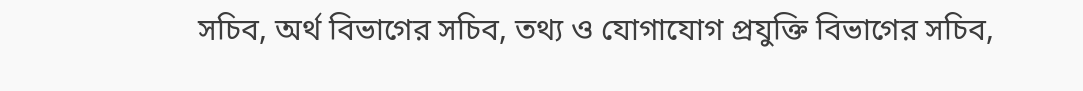সচিব, অর্থ বিভাগের সচিব, তথ্য ও যোগাযোগ প্রযুক্তি বিভাগের সচিব,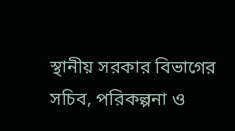স্থানীয় সরকার বিভাগের সচিব, পরিকল্পনা ও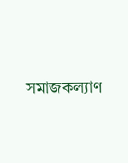সমাজকল্যাণ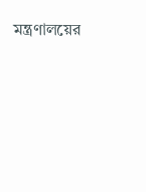মন্ত্রণালয়ের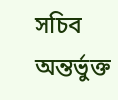সচিব অন্তর্ভুক্ত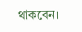থাকবেন।